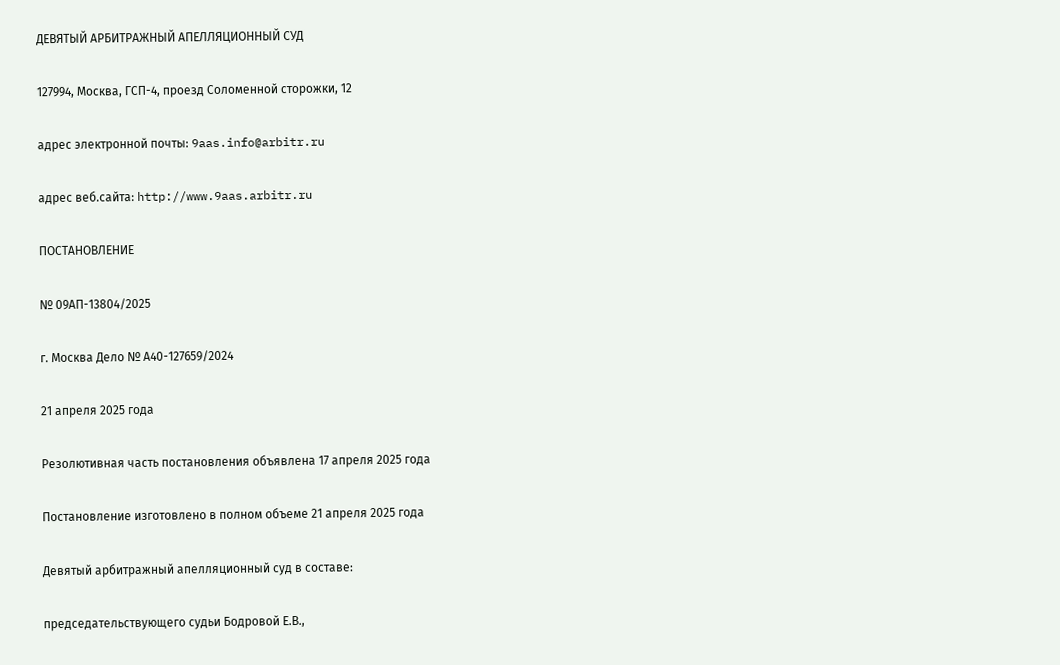ДЕВЯТЫЙ АРБИТРАЖНЫЙ АПЕЛЛЯЦИОННЫЙ СУД

127994, Москва, ГСП-4, проезд Соломенной cторожки, 12

адрес электронной почты: 9aas.info@arbitr.ru

адрес веб.сайта: http://www.9aas.arbitr.ru

ПОСТАНОВЛЕНИЕ

№ 09АП-13804/2025

г. Москва Дело № А40-127659/2024

21 апреля 2025 года

Резолютивная часть постановления объявлена 17 апреля 2025 года

Постановление изготовлено в полном объеме 21 апреля 2025 года

Девятый арбитражный апелляционный суд в составе:

председательствующего судьи Бодровой Е.В.,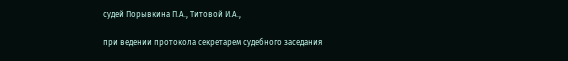судей Порывкина П.А., Титовой И.А.,

при ведении протокола секретарем судебного заседания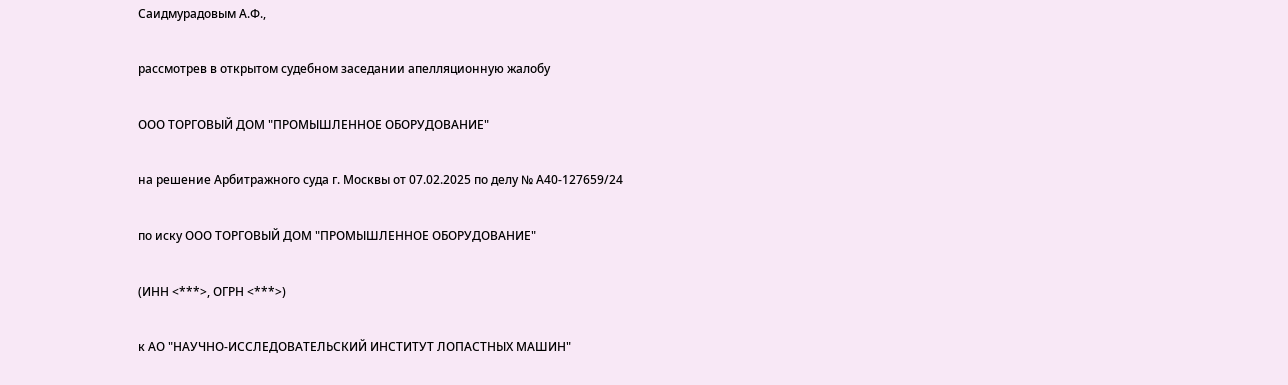Саидмурадовым А.Ф.,

рассмотрев в открытом судебном заседании апелляционную жалобу

ООО ТОРГОВЫЙ ДОМ "ПРОМЫШЛЕННОЕ ОБОРУДОВАНИЕ"

на решение Арбитражного суда г. Москвы от 07.02.2025 по делу № А40-127659/24

по иску ООО ТОРГОВЫЙ ДОМ "ПРОМЫШЛЕННОЕ ОБОРУДОВАНИЕ"

(ИНН <***>, ОГРН <***>)

к АО "НАУЧНО-ИССЛЕДОВАТЕЛЬСКИЙ ИНСТИТУТ ЛОПАСТНЫХ МАШИН"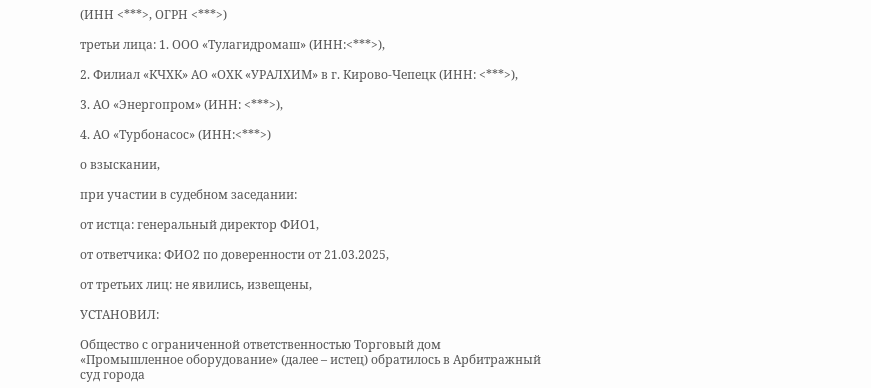(ИНН <***>, ОГРН <***>)

третьи лица: 1. ООО «Тулагидромаш» (ИНН:<***>),

2. Филиал «КЧХК» АО «ОХК «УРАЛХИМ» в г. Кирово-Чепецк (ИНН: <***>),

3. АО «Энергопром» (ИНН: <***>),

4. АО «Турбонасос» (ИНН:<***>)

о взыскании,

при участии в судебном заседании:

от истца: генеральный директор ФИО1,

от ответчика: ФИО2 по доверенности от 21.03.2025,

от третьих лиц: не явились, извещены,

УСТАНОВИЛ:

Общество с ограниченной ответственностью Торговый дом «Промышленное оборудование» (далее – истец) обратилось в Арбитражный суд города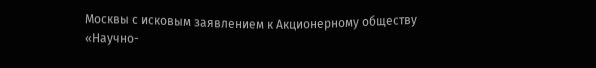Москвы с исковым заявлением к Акционерному обществу «Научно-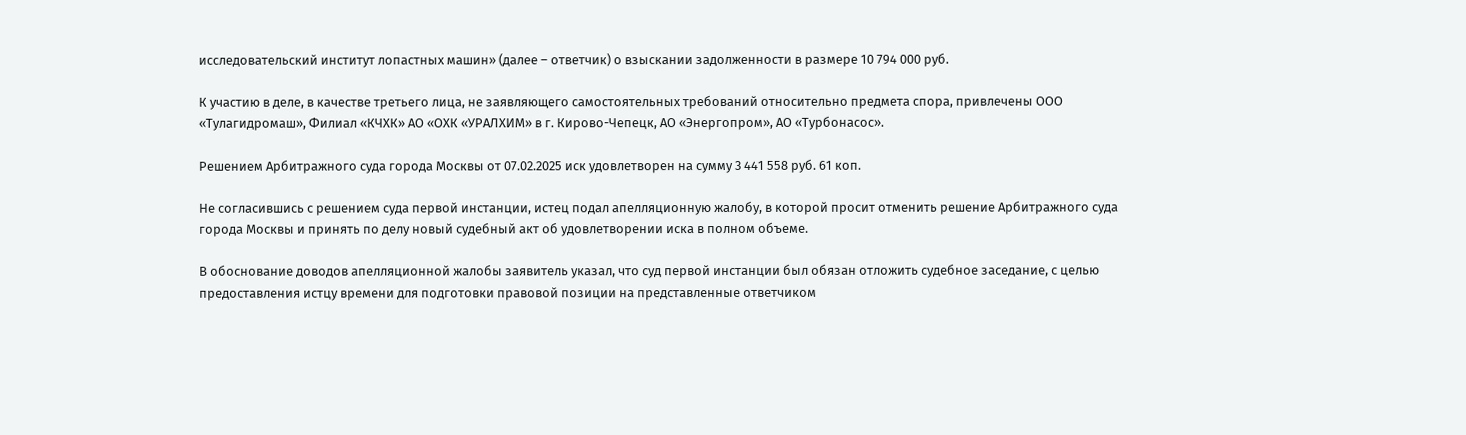исследовательский институт лопастных машин» (далее – ответчик) о взыскании задолженности в размере 10 794 000 руб.

К участию в деле, в качестве третьего лица, не заявляющего самостоятельных требований относительно предмета спора, привлечены ООО «Тулагидромаш», Филиал «КЧХК» АО «ОХК «УРАЛХИМ» в г. Кирово-Чепецк, АО «Энергопром», АО «Турбонасос».

Решением Арбитражного суда города Москвы от 07.02.2025 иск удовлетворен на сумму 3 441 558 руб. 61 коп.

Не согласившись с решением суда первой инстанции, истец подал апелляционную жалобу, в которой просит отменить решение Арбитражного суда города Москвы и принять по делу новый судебный акт об удовлетворении иска в полном объеме.

В обоснование доводов апелляционной жалобы заявитель указал, что суд первой инстанции был обязан отложить судебное заседание, с целью предоставления истцу времени для подготовки правовой позиции на представленные ответчиком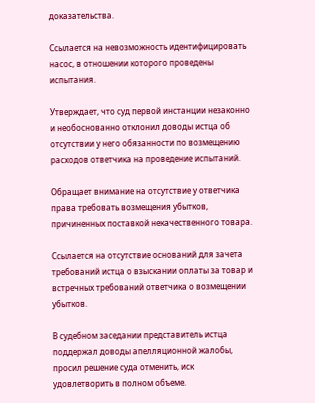доказательства.

Ссылается на невозможность идентифицировать насос, в отношении которого проведены испытания.

Утверждает, что суд первой инстанции незаконно и необоснованно отклонил доводы истца об отсутствии у него обязанности по возмещению расходов ответчика на проведение испытаний.

Обращает внимание на отсутствие у ответчика права требовать возмещения убытков, причиненных поставкой некачественного товара.

Ссылается на отсутствие оснований для зачета требований истца о взыскании оплаты за товар и встречных требований ответчика о возмещении убытков.

В судебном заседании представитель истца поддержал доводы апелляционной жалобы, просил решение суда отменить, иск удовлетворить в полном объеме.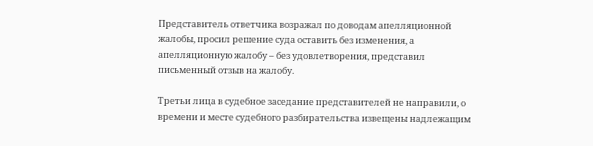Представитель ответчика возражал по доводам апелляционной жалобы, просил решение суда оставить без изменения, а апелляционную жалобу – без удовлетворения, представил письменный отзыв на жалобу.

Третьи лица в судебное заседание представителей не направили, о времени и месте судебного разбирательства извещены надлежащим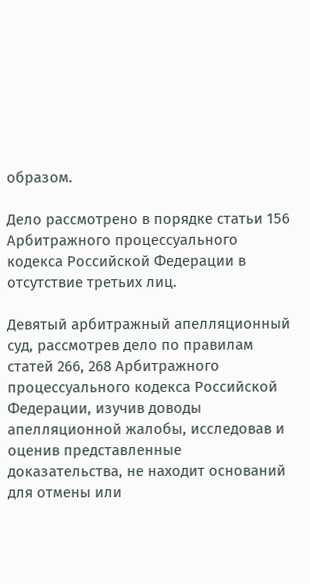образом.

Дело рассмотрено в порядке статьи 156 Арбитражного процессуального кодекса Российской Федерации в отсутствие третьих лиц.

Девятый арбитражный апелляционный суд, рассмотрев дело по правилам статей 266, 268 Арбитражного процессуального кодекса Российской Федерации, изучив доводы апелляционной жалобы, исследовав и оценив представленные доказательства, не находит оснований для отмены или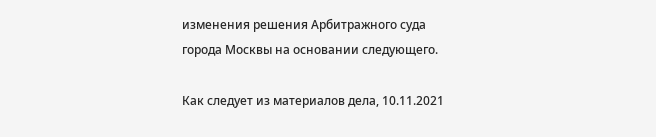изменения решения Арбитражного суда города Москвы на основании следующего.

Как следует из материалов дела, 10.11.2021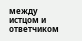между истцом и ответчиком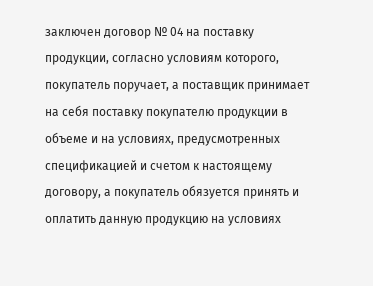заключен договор № 04 на поставку продукции, согласно условиям которого, покупатель поручает, а поставщик принимает на себя поставку покупателю продукции в объеме и на условиях, предусмотренных спецификацией и счетом к настоящему договору, а покупатель обязуется принять и оплатить данную продукцию на условиях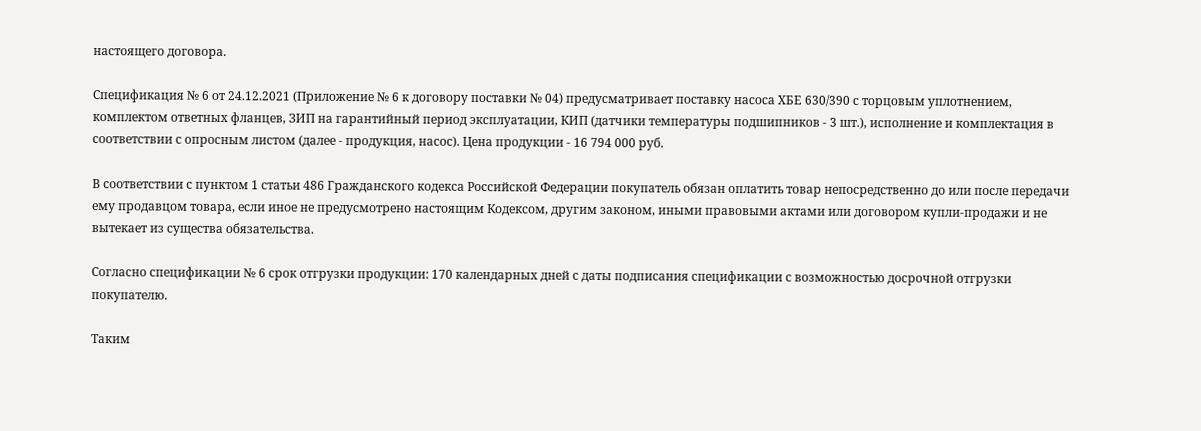настоящего договора.

Спецификация № 6 от 24.12.2021 (Приложение № 6 к договору поставки № 04) предусматривает поставку насоса ХБЕ 630/390 с торцовым уплотнением, комплектом ответных фланцев, ЗИП на гарантийный период эксплуатации, КИП (датчики температуры подшипников - 3 шт.), исполнение и комплектация в соответствии с опросным листом (далее - продукция, насос). Цена продукции - 16 794 000 руб.

В соответствии с пунктом 1 статьи 486 Гражданского кодекса Российской Федерации покупатель обязан оплатить товар непосредственно до или после передачи ему продавцом товара, если иное не предусмотрено настоящим Кодексом, другим законом, иными правовыми актами или договором купли-продажи и не вытекает из существа обязательства.

Согласно спецификации № 6 срок отгрузки продукции: 170 календарных дней с даты подписания спецификации с возможностью досрочной отгрузки покупателю.

Таким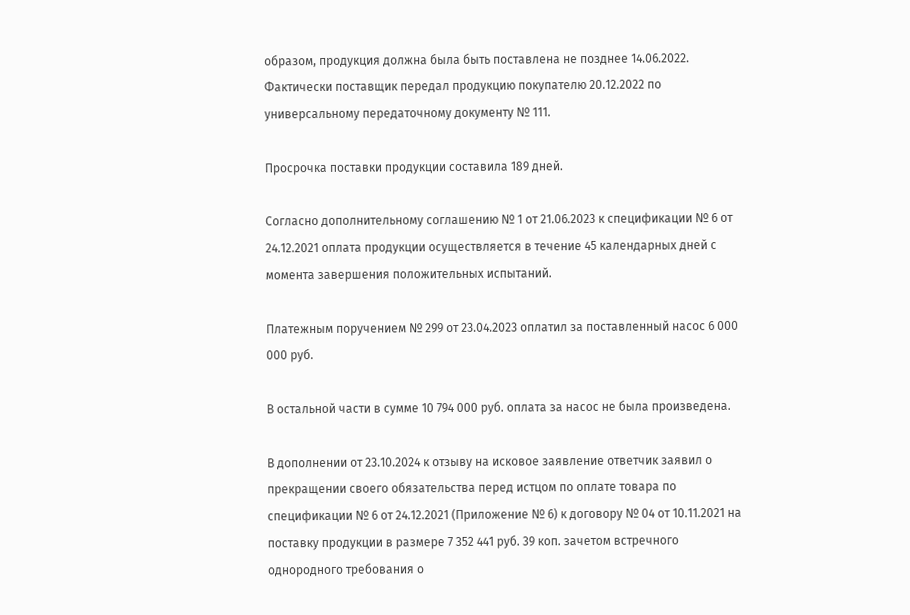образом, продукция должна была быть поставлена не позднее 14.06.2022. Фактически поставщик передал продукцию покупателю 20.12.2022 по универсальному передаточному документу № 111.

Просрочка поставки продукции составила 189 дней.

Согласно дополнительному соглашению № 1 от 21.06.2023 к спецификации № 6 от 24.12.2021 оплата продукции осуществляется в течение 45 календарных дней с момента завершения положительных испытаний.

Платежным поручением № 299 от 23.04.2023 оплатил за поставленный насос 6 000 000 руб.

В остальной части в сумме 10 794 000 руб. оплата за насос не была произведена.

В дополнении от 23.10.2024 к отзыву на исковое заявление ответчик заявил о прекращении своего обязательства перед истцом по оплате товара по спецификации № 6 от 24.12.2021 (Приложение № 6) к договору № 04 от 10.11.2021 на поставку продукции в размере 7 352 441 руб. 39 коп. зачетом встречного однородного требования о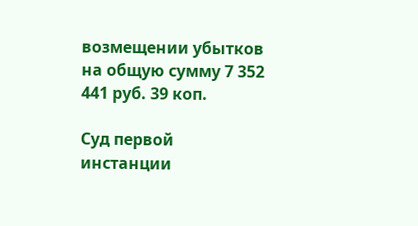возмещении убытков на общую сумму 7 352 441 руб. 39 коп.

Суд первой инстанции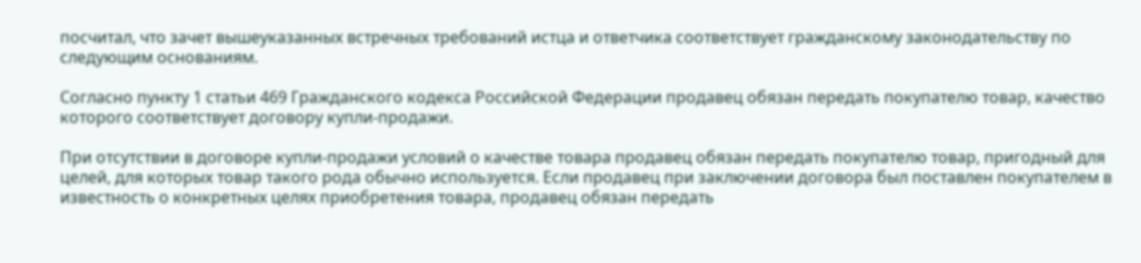посчитал, что зачет вышеуказанных встречных требований истца и ответчика соответствует гражданскому законодательству по следующим основаниям.

Согласно пункту 1 статьи 469 Гражданского кодекса Российской Федерации продавец обязан передать покупателю товар, качество которого соответствует договору купли-продажи.

При отсутствии в договоре купли-продажи условий о качестве товара продавец обязан передать покупателю товар, пригодный для целей, для которых товар такого рода обычно используется. Если продавец при заключении договора был поставлен покупателем в известность о конкретных целях приобретения товара, продавец обязан передать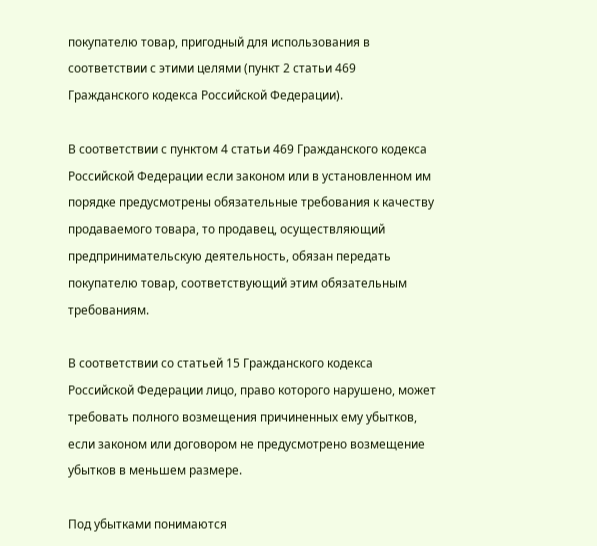покупателю товар, пригодный для использования в соответствии с этими целями (пункт 2 статьи 469 Гражданского кодекса Российской Федерации).

В соответствии с пунктом 4 статьи 469 Гражданского кодекса Российской Федерации если законом или в установленном им порядке предусмотрены обязательные требования к качеству продаваемого товара, то продавец, осуществляющий предпринимательскую деятельность, обязан передать покупателю товар, соответствующий этим обязательным требованиям.

В соответствии со статьей 15 Гражданского кодекса Российской Федерации лицо, право которого нарушено, может требовать полного возмещения причиненных ему убытков, если законом или договором не предусмотрено возмещение убытков в меньшем размере.

Под убытками понимаются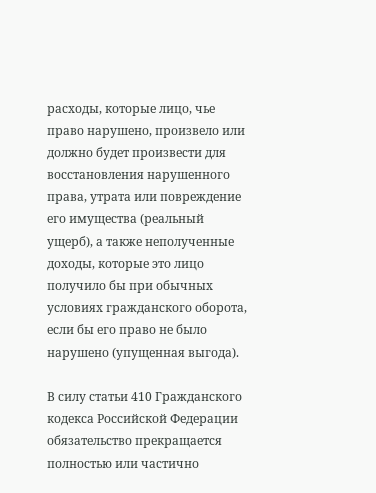расходы, которые лицо, чье право нарушено, произвело или должно будет произвести для восстановления нарушенного права, утрата или повреждение его имущества (реальный ущерб), а также неполученные доходы, которые это лицо получило бы при обычных условиях гражданского оборота, если бы его право не было нарушено (упущенная выгода).

В силу статьи 410 Гражданского кодекса Российской Федерации обязательство прекращается полностью или частично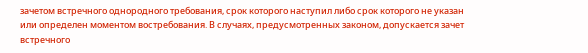зачетом встречного однородного требования, срок которого наступил либо срок которого не указан или определен моментом востребования. В случаях, предусмотренных законом, допускается зачет встречного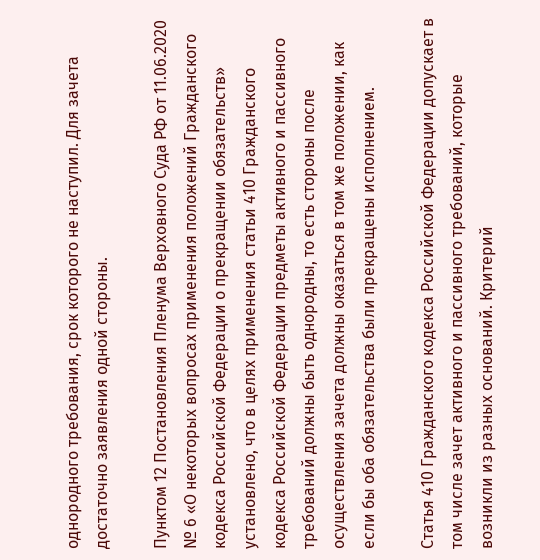однородного требования, срок которого не наступил. Для зачета достаточно заявления одной стороны.

Пунктом 12 Постановления Пленума Верховного Суда РФ от 11.06.2020 № 6 «О некоторых вопросах применения положений Гражданского кодекса Российской Федерации о прекращении обязательств» установлено, что в целях применения статьи 410 Гражданского кодекса Российской Федерации предметы активного и пассивного требований должны быть однородны, то есть стороны после осуществления зачета должны оказаться в том же положении, как если бы оба обязательства были прекращены исполнением.

Статья 410 Гражданского кодекса Российской Федерации допускает в том числе зачет активного и пассивного требований, которые возникли из разных оснований. Критерий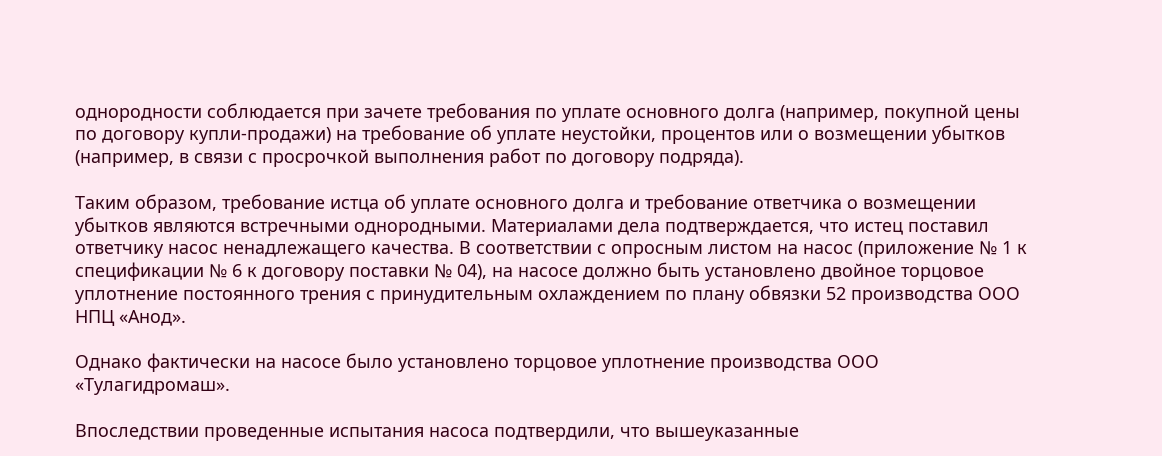однородности соблюдается при зачете требования по уплате основного долга (например, покупной цены по договору купли-продажи) на требование об уплате неустойки, процентов или о возмещении убытков (например, в связи с просрочкой выполнения работ по договору подряда).

Таким образом, требование истца об уплате основного долга и требование ответчика о возмещении убытков являются встречными однородными. Материалами дела подтверждается, что истец поставил ответчику насос ненадлежащего качества. В соответствии с опросным листом на насос (приложение № 1 к спецификации № 6 к договору поставки № 04), на насосе должно быть установлено двойное торцовое уплотнение постоянного трения с принудительным охлаждением по плану обвязки 52 производства ООО НПЦ «Анод».

Однако фактически на насосе было установлено торцовое уплотнение производства ООО «Тулагидромаш».

Впоследствии проведенные испытания насоса подтвердили, что вышеуказанные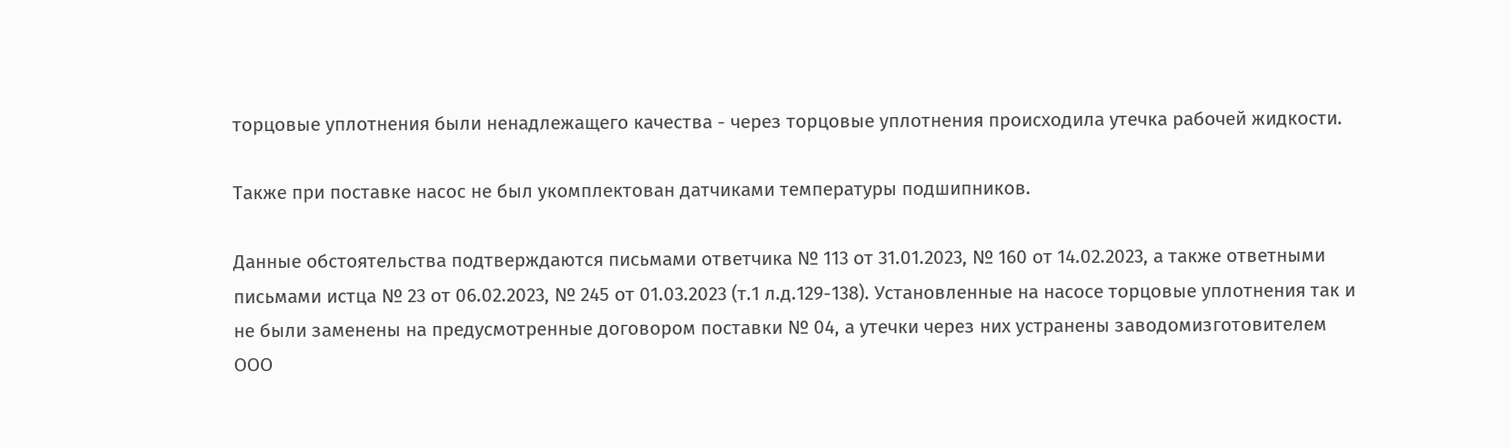торцовые уплотнения были ненадлежащего качества - через торцовые уплотнения происходила утечка рабочей жидкости.

Также при поставке насос не был укомплектован датчиками температуры подшипников.

Данные обстоятельства подтверждаются письмами ответчика № 113 от 31.01.2023, № 160 от 14.02.2023, а также ответными письмами истца № 23 от 06.02.2023, № 245 от 01.03.2023 (т.1 л.д.129-138). Установленные на насосе торцовые уплотнения так и не были заменены на предусмотренные договором поставки № 04, а утечки через них устранены заводомизготовителем ООО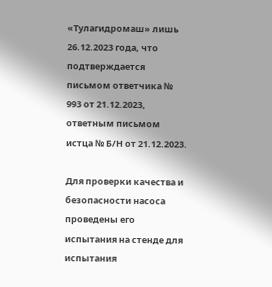«Тулагидромаш» лишь 26.12.2023 года, что подтверждается письмом ответчика № 993 от 21.12.2023, ответным письмом истца № Б/Н от 21.12.2023.

Для проверки качества и безопасности насоса проведены его испытания на стенде для испытания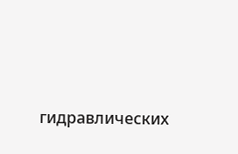гидравлических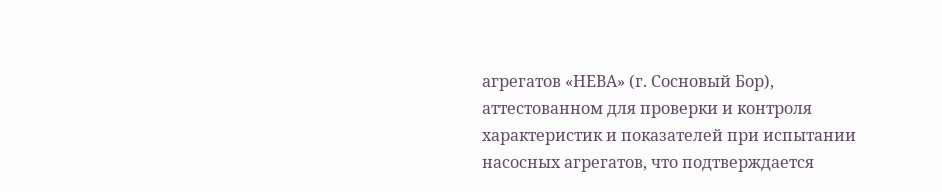агрегатов «НЕВА» (г. Сосновый Бор), аттестованном для проверки и контроля характеристик и показателей при испытании насосных агрегатов, что подтверждается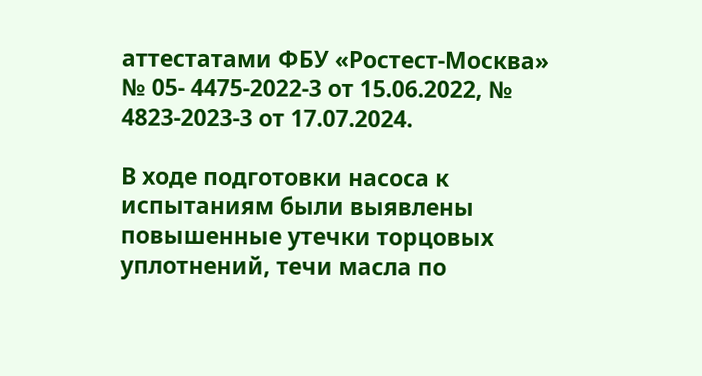аттестатами ФБУ «Ростест-Москва» № 05- 4475-2022-3 от 15.06.2022, № 4823-2023-3 от 17.07.2024.

В ходе подготовки насоса к испытаниям были выявлены повышенные утечки торцовых уплотнений, течи масла по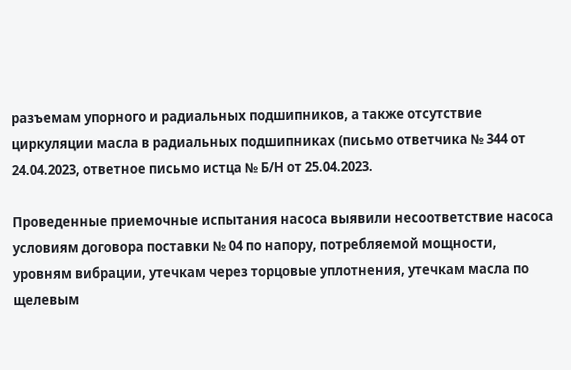разъемам упорного и радиальных подшипников, а также отсутствие циркуляции масла в радиальных подшипниках (письмо ответчика № 344 от 24.04.2023, ответное письмо истца № Б/Н от 25.04.2023.

Проведенные приемочные испытания насоса выявили несоответствие насоса условиям договора поставки № 04 по напору, потребляемой мощности, уровням вибрации, утечкам через торцовые уплотнения, утечкам масла по щелевым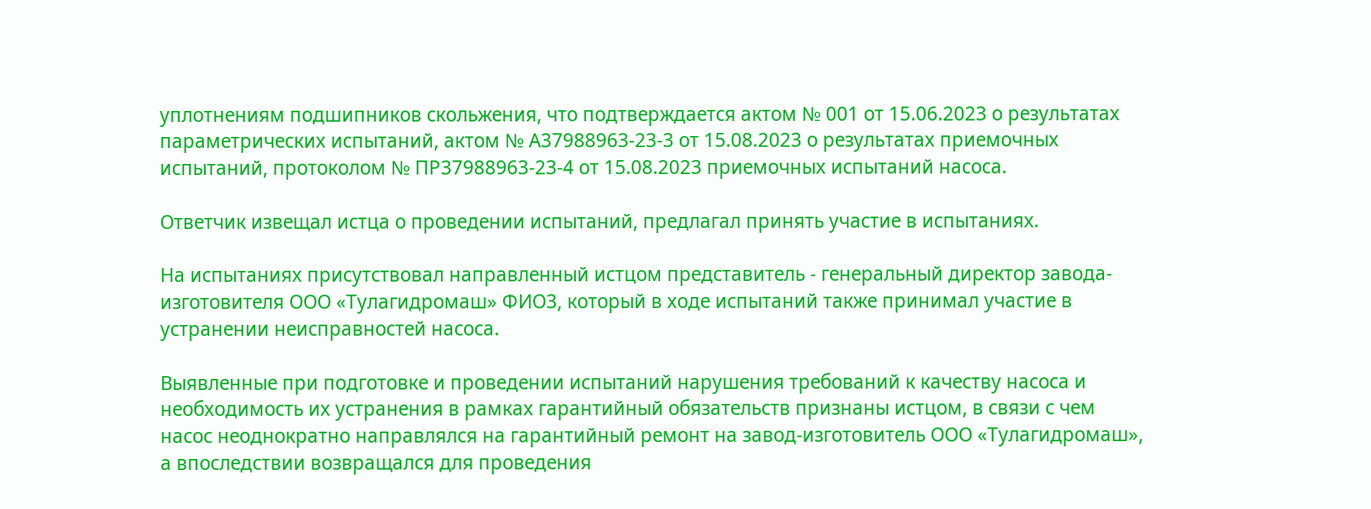уплотнениям подшипников скольжения, что подтверждается актом № 001 от 15.06.2023 о результатах параметрических испытаний, актом № А37988963-23-3 от 15.08.2023 о результатах приемочных испытаний, протоколом № ПР37988963-23-4 от 15.08.2023 приемочных испытаний насоса.

Ответчик извещал истца о проведении испытаний, предлагал принять участие в испытаниях.

На испытаниях присутствовал направленный истцом представитель - генеральный директор завода-изготовителя ООО «Тулагидромаш» ФИО3, который в ходе испытаний также принимал участие в устранении неисправностей насоса.

Выявленные при подготовке и проведении испытаний нарушения требований к качеству насоса и необходимость их устранения в рамках гарантийный обязательств признаны истцом, в связи с чем насос неоднократно направлялся на гарантийный ремонт на завод-изготовитель ООО «Тулагидромаш», а впоследствии возвращался для проведения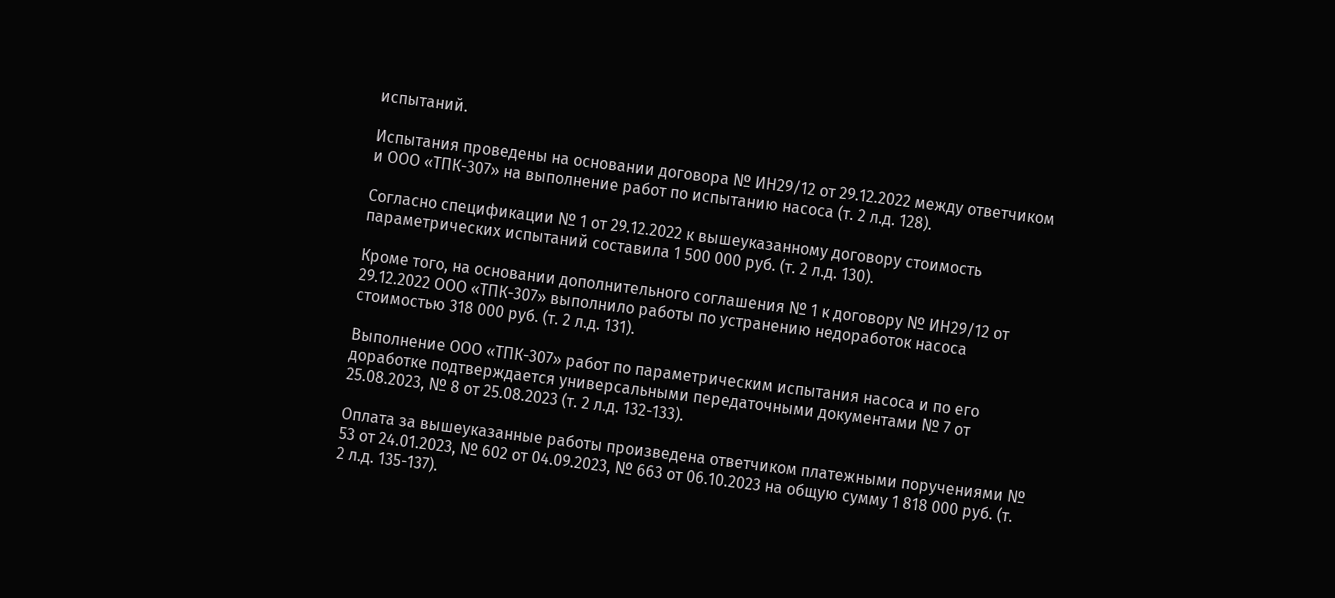испытаний.

Испытания проведены на основании договора № ИН29/12 от 29.12.2022 между ответчиком и ООО «ТПК-307» на выполнение работ по испытанию насоса (т. 2 л.д. 128).

Согласно спецификации № 1 от 29.12.2022 к вышеуказанному договору стоимость параметрических испытаний составила 1 500 000 руб. (т. 2 л.д. 130).

Кроме того, на основании дополнительного соглашения № 1 к договору № ИН29/12 от 29.12.2022 ООО «ТПК-307» выполнило работы по устранению недоработок насоса стоимостью 318 000 руб. (т. 2 л.д. 131).

Выполнение ООО «ТПК-307» работ по параметрическим испытания насоса и по его доработке подтверждается универсальными передаточными документами № 7 от 25.08.2023, № 8 от 25.08.2023 (т. 2 л.д. 132-133).

Оплата за вышеуказанные работы произведена ответчиком платежными поручениями № 53 от 24.01.2023, № 602 от 04.09.2023, № 663 от 06.10.2023 на общую сумму 1 818 000 руб. (т. 2 л.д. 135-137).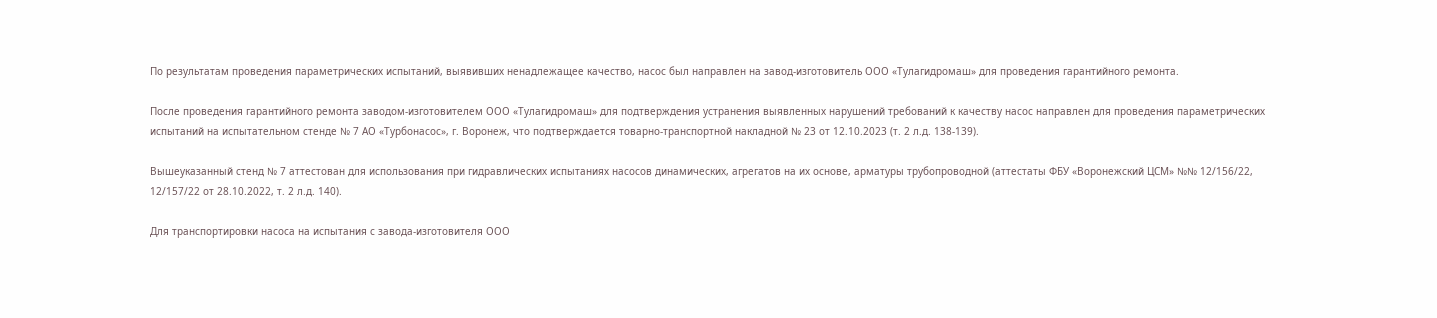По результатам проведения параметрических испытаний, выявивших ненадлежащее качество, насос был направлен на завод-изготовитель ООО «Тулагидромаш» для проведения гарантийного ремонта.

После проведения гарантийного ремонта заводом-изготовителем ООО «Тулагидромаш» для подтверждения устранения выявленных нарушений требований к качеству насос направлен для проведения параметрических испытаний на испытательном стенде № 7 АО «Турбонасос», г. Воронеж, что подтверждается товарно-транспортной накладной № 23 от 12.10.2023 (т. 2 л.д. 138-139).

Вышеуказанный стенд № 7 аттестован для использования при гидравлических испытаниях насосов динамических, агрегатов на их основе, арматуры трубопроводной (аттестаты ФБУ «Воронежский ЦСМ» №№ 12/156/22, 12/157/22 от 28.10.2022, т. 2 л.д. 140).

Для транспортировки насоса на испытания с завода-изготовителя ООО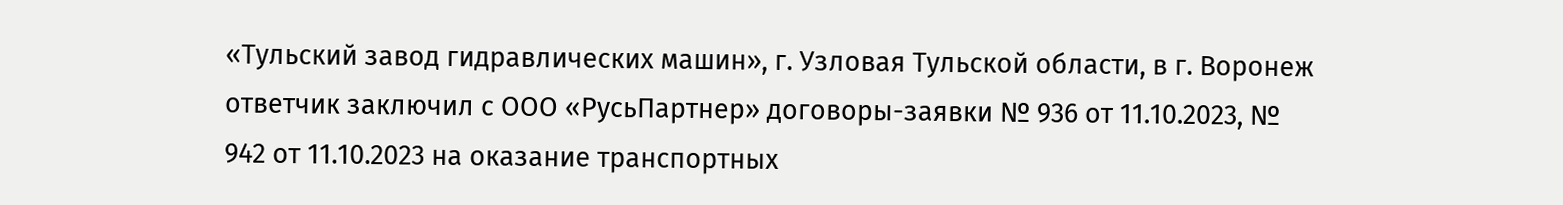«Тульский завод гидравлических машин», г. Узловая Тульской области, в г. Воронеж ответчик заключил с ООО «РусьПартнер» договоры-заявки № 936 от 11.10.2023, № 942 от 11.10.2023 на оказание транспортных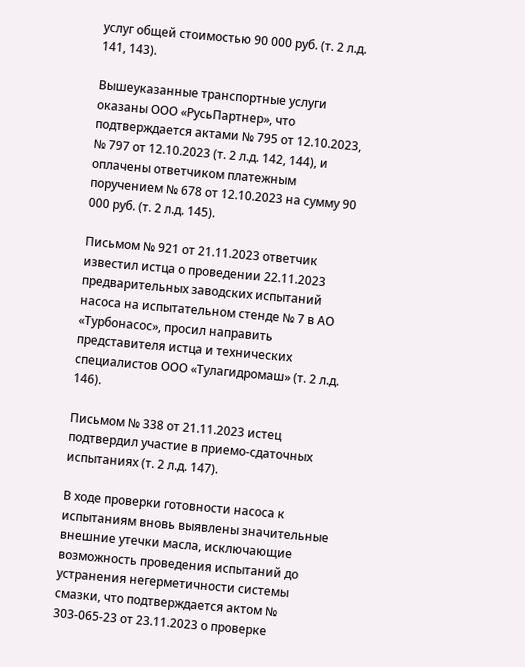услуг общей стоимостью 90 000 руб. (т. 2 л.д. 141, 143).

Вышеуказанные транспортные услуги оказаны ООО «РусьПартнер», что подтверждается актами № 795 от 12.10.2023, № 797 от 12.10.2023 (т. 2 л.д. 142, 144), и оплачены ответчиком платежным поручением № 678 от 12.10.2023 на сумму 90 000 руб. (т. 2 л.д. 145).

Письмом № 921 от 21.11.2023 ответчик известил истца о проведении 22.11.2023 предварительных заводских испытаний насоса на испытательном стенде № 7 в АО «Турбонасос», просил направить представителя истца и технических специалистов ООО «Тулагидромаш» (т. 2 л.д. 146).

Письмом № 338 от 21.11.2023 истец подтвердил участие в приемо-сдаточных испытаниях (т. 2 л.д. 147).

В ходе проверки готовности насоса к испытаниям вновь выявлены значительные внешние утечки масла, исключающие возможность проведения испытаний до устранения негерметичности системы смазки, что подтверждается актом № 303-065-23 от 23.11.2023 о проверке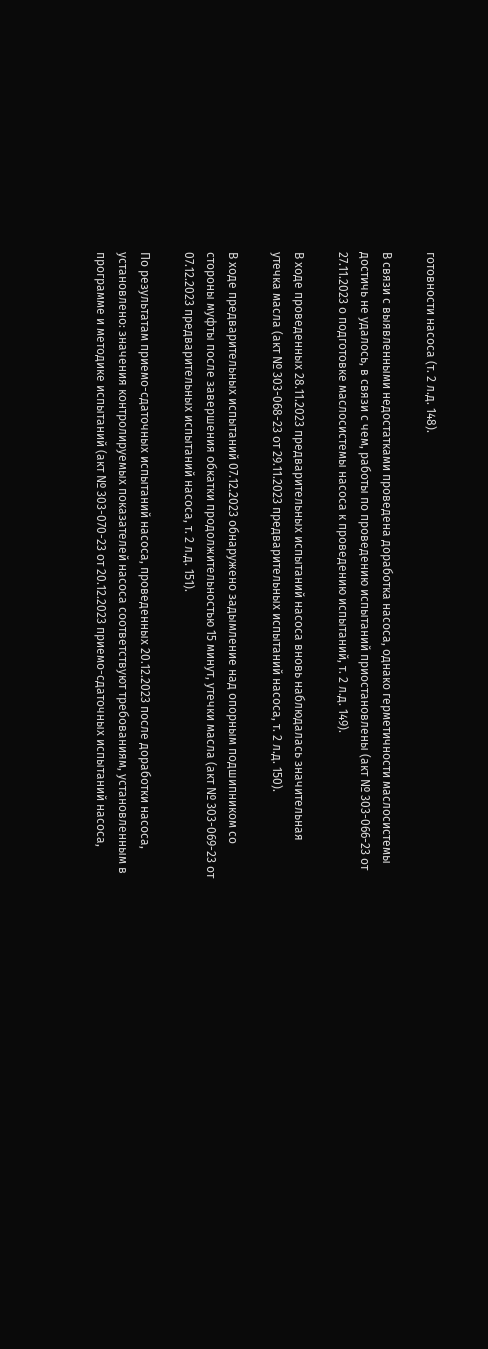готовности насоса (т. 2 л.д. 148).

В связи с выявленными недостатками проведена доработка насоса, однако герметичности маслосистемы достичь не удалось, в связи с чем, работы по проведению испытаний приостановлены (акт № 303-066-23 от 27.11.2023 о подготовке маслосистемы насоса к проведению испытаний, т. 2 л.д. 149).

В ходе проведенных 28.11.2023 предварительных испытаний насоса вновь наблюдалась значительная утечка масла (акт № 303-068-23 от 29.11.2023 предварительных испытаний насоса, т. 2 л.д. 150).

В ходе предварительных испытаний 07.12.2023 обнаружено задымление над опорным подшипником со стороны муфты после завершения обкатки продолжительностью 15 минут, утечки масла (акт № 303-069-23 от 07.12.2023 предварительных испытаний насоса, т. 2 л.д. 151).

По результатам приемо-сдаточных испытаний насоса, проведенных 20.12.2023 после доработки насоса, установлено: значения контролируемых показателей насоса соответствуют требованиям, установленным в программе и методике испытаний (акт № 303-070-23 от 20.12.2023 приемо-сдаточных испытаний насоса,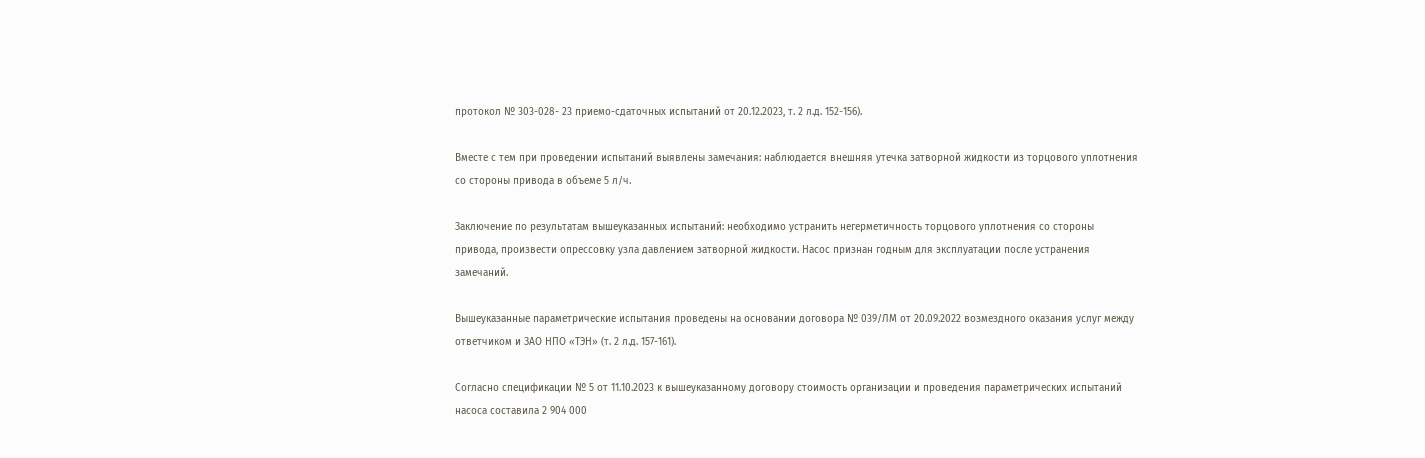протокол № 303-028- 23 приемо-сдаточных испытаний от 20.12.2023, т. 2 л.д. 152-156).

Вместе с тем при проведении испытаний выявлены замечания: наблюдается внешняя утечка затворной жидкости из торцового уплотнения со стороны привода в объеме 5 л/ч.

Заключение по результатам вышеуказанных испытаний: необходимо устранить негерметичность торцового уплотнения со стороны привода, произвести опрессовку узла давлением затворной жидкости. Насос признан годным для эксплуатации после устранения замечаний.

Вышеуказанные параметрические испытания проведены на основании договора № 039/ЛМ от 20.09.2022 возмездного оказания услуг между ответчиком и ЗАО НПО «ТЭН» (т. 2 л.д. 157-161).

Согласно спецификации № 5 от 11.10.2023 к вышеуказанному договору стоимость организации и проведения параметрических испытаний насоса составила 2 904 000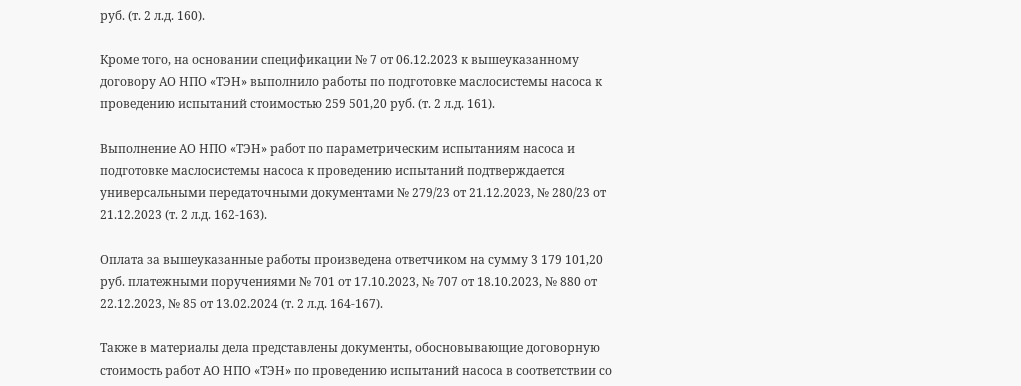руб. (т. 2 л.д. 160).

Кроме того, на основании спецификации № 7 от 06.12.2023 к вышеуказанному договору АО НПО «ТЭН» выполнило работы по подготовке маслосистемы насоса к проведению испытаний стоимостью 259 501,20 руб. (т. 2 л.д. 161).

Выполнение АО НПО «ТЭН» работ по параметрическим испытаниям насоса и подготовке маслосистемы насоса к проведению испытаний подтверждается универсальными передаточными документами № 279/23 от 21.12.2023, № 280/23 от 21.12.2023 (т. 2 л.д. 162-163).

Оплата за вышеуказанные работы произведена ответчиком на сумму 3 179 101,20 руб. платежными поручениями № 701 от 17.10.2023, № 707 от 18.10.2023, № 880 от 22.12.2023, № 85 от 13.02.2024 (т. 2 л.д. 164-167).

Также в материалы дела представлены документы, обосновывающие договорную стоимость работ АО НПО «ТЭН» по проведению испытаний насоса в соответствии со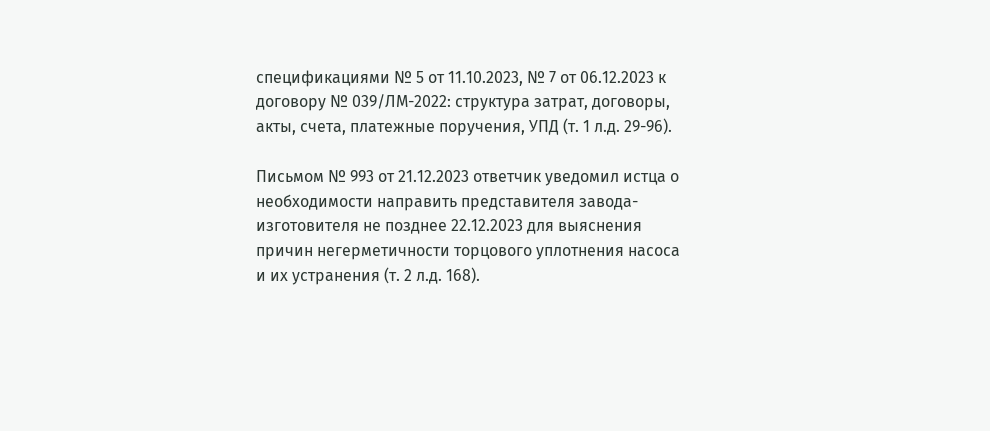спецификациями № 5 от 11.10.2023, № 7 от 06.12.2023 к договору № 039/ЛМ-2022: структура затрат, договоры, акты, счета, платежные поручения, УПД (т. 1 л.д. 29-96).

Письмом № 993 от 21.12.2023 ответчик уведомил истца о необходимости направить представителя завода-изготовителя не позднее 22.12.2023 для выяснения причин негерметичности торцового уплотнения насоса и их устранения (т. 2 л.д. 168).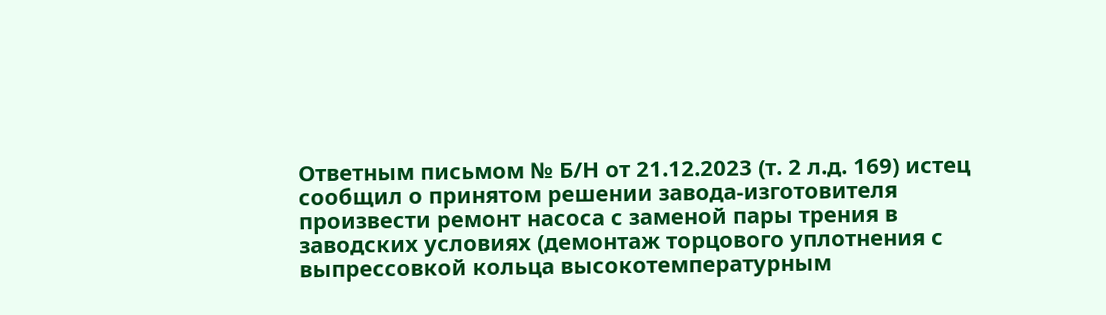Ответным письмом № Б/Н от 21.12.2023 (т. 2 л.д. 169) истец сообщил о принятом решении завода-изготовителя произвести ремонт насоса с заменой пары трения в заводских условиях (демонтаж торцового уплотнения с выпрессовкой кольца высокотемпературным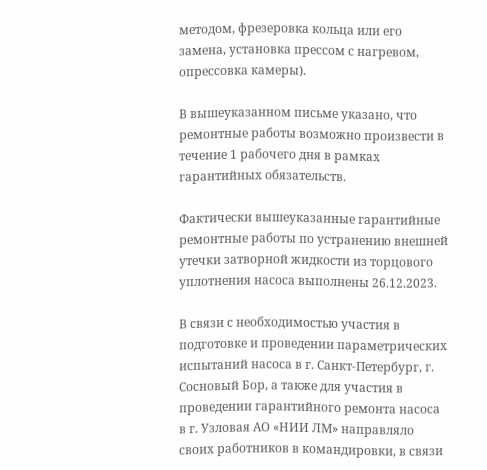методом, фрезеровка кольца или его замена, установка прессом с нагревом, опрессовка камеры).

В вышеуказанном письме указано, что ремонтные работы возможно произвести в течение 1 рабочего дня в рамках гарантийных обязательств.

Фактически вышеуказанные гарантийные ремонтные работы по устранению внешней утечки затворной жидкости из торцового уплотнения насоса выполнены 26.12.2023.

В связи с необходимостью участия в подготовке и проведении параметрических испытаний насоса в г. Санкт-Петербург, г. Сосновый Бор, а также для участия в проведении гарантийного ремонта насоса в г. Узловая АО «НИИ ЛМ» направляло своих работников в командировки, в связи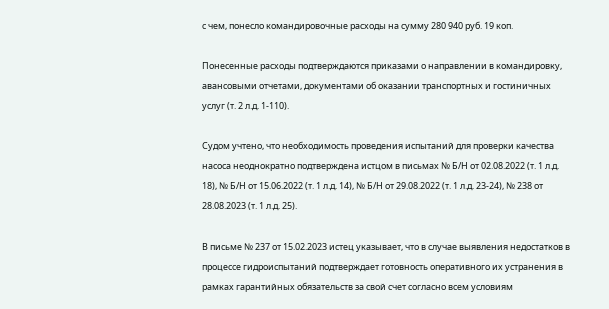с чем, понесло командировочные расходы на сумму 280 940 руб. 19 коп.

Понесенные расходы подтверждаются приказами о направлении в командировку, авансовыми отчетами, документами об оказании транспортных и гостиничных услуг (т. 2 л.д. 1-110).

Судом учтено, что необходимость проведения испытаний для проверки качества насоса неоднократно подтверждена истцом в письмах № Б/Н от 02.08.2022 (т. 1 л.д. 18), № Б/Н от 15.06.2022 (т. 1 л.д. 14), № Б/Н от 29.08.2022 (т. 1 л.д. 23-24), № 238 от 28.08.2023 (т. 1 л.д. 25).

В письме № 237 от 15.02.2023 истец указывает, что в случае выявления недостатков в процессе гидроиспытаний подтверждает готовность оперативного их устранения в рамках гарантийных обязательств за свой счет согласно всем условиям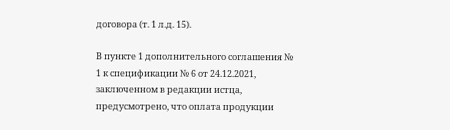договора (т. 1 л.д. 15).

В пункте 1 дополнительного соглашения № 1 к спецификации № 6 от 24.12.2021, заключенном в редакции истца, предусмотрено, что оплата продукции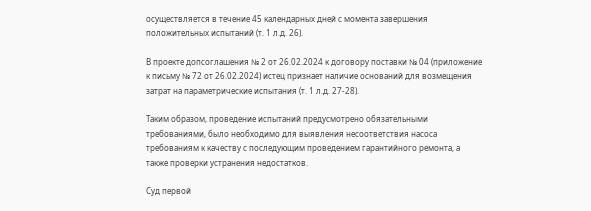осуществляется в течение 45 календарных дней с момента завершения положительных испытаний (т. 1 л.д. 26).

В проекте допсоглашения № 2 от 26.02.2024 к договору поставки № 04 (приложение к письму № 72 от 26.02.2024) истец признает наличие оснований для возмещения затрат на параметрические испытания (т. 1 л.д. 27-28).

Таким образом, проведение испытаний предусмотрено обязательными требованиями, было необходимо для выявления несоответствия насоса требованиям к качеству с последующим проведением гарантийного ремонта, а также проверки устранения недостатков.

Суд первой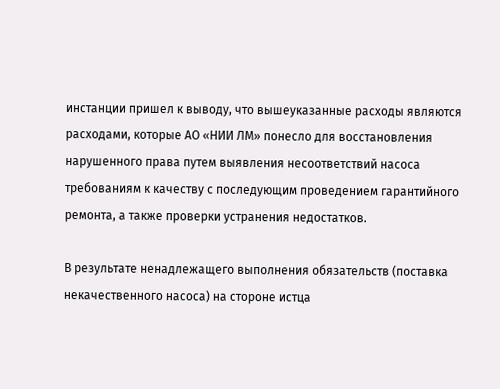инстанции пришел к выводу, что вышеуказанные расходы являются расходами, которые АО «НИИ ЛМ» понесло для восстановления нарушенного права путем выявления несоответствий насоса требованиям к качеству с последующим проведением гарантийного ремонта, а также проверки устранения недостатков.

В результате ненадлежащего выполнения обязательств (поставка некачественного насоса) на стороне истца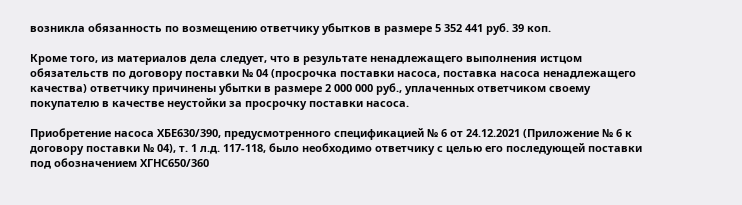возникла обязанность по возмещению ответчику убытков в размере 5 352 441 руб. 39 коп.

Кроме того, из материалов дела следует, что в результате ненадлежащего выполнения истцом обязательств по договору поставки № 04 (просрочка поставки насоса, поставка насоса ненадлежащего качества) ответчику причинены убытки в размере 2 000 000 руб., уплаченных ответчиком своему покупателю в качестве неустойки за просрочку поставки насоса.

Приобретение насоса ХБЕ630/390, предусмотренного спецификацией № 6 от 24.12.2021 (Приложение № 6 к договору поставки № 04), т. 1 л.д. 117-118, было необходимо ответчику с целью его последующей поставки под обозначением ХГНС650/360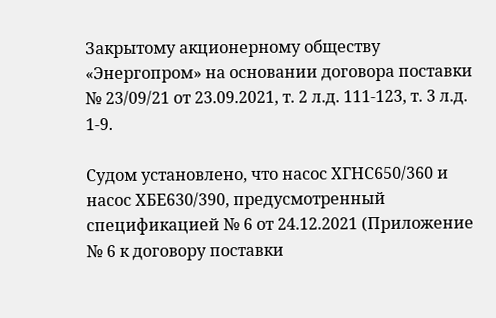Закрытому акционерному обществу «Энергопром» на основании договора поставки № 23/09/21 от 23.09.2021, т. 2 л.д. 111-123, т. 3 л.д. 1-9.

Судом установлено, что насос ХГНС650/360 и насос ХБЕ630/390, предусмотренный спецификацией № 6 от 24.12.2021 (Приложение № 6 к договору поставки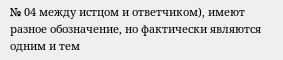№ 04 между истцом и ответчиком), имеют разное обозначение, но фактически являются одним и тем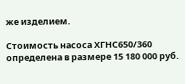же изделием.

Стоимость насоса ХГНС650/360 определена в размере 15 180 000 руб.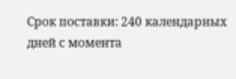Срок поставки: 240 календарных дней с момента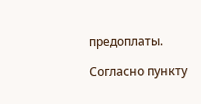предоплаты.

Согласно пункту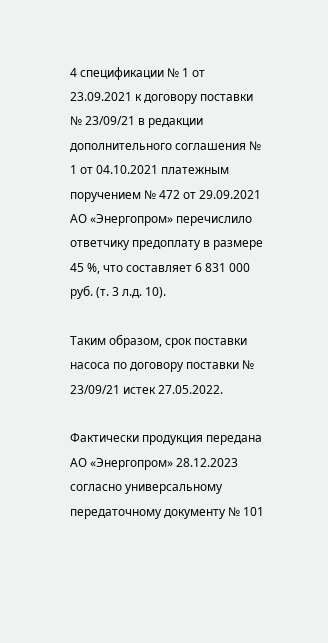4 спецификации № 1 от 23.09.2021 к договору поставки № 23/09/21 в редакции дополнительного соглашения № 1 от 04.10.2021 платежным поручением № 472 от 29.09.2021 АО «Энергопром» перечислило ответчику предоплату в размере 45 %, что составляет 6 831 000 руб. (т. 3 л.д. 10).

Таким образом, срок поставки насоса по договору поставки № 23/09/21 истек 27.05.2022.

Фактически продукция передана АО «Энергопром» 28.12.2023 согласно универсальному передаточному документу № 101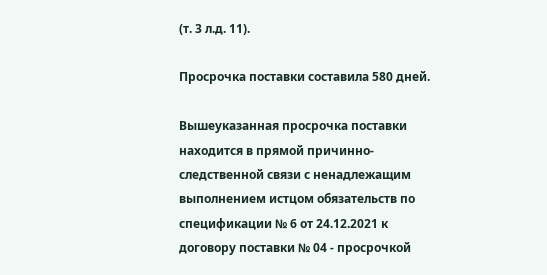(т. 3 л.д. 11).

Просрочка поставки составила 580 дней.

Вышеуказанная просрочка поставки находится в прямой причинно-следственной связи с ненадлежащим выполнением истцом обязательств по спецификации № 6 от 24.12.2021 к договору поставки № 04 - просрочкой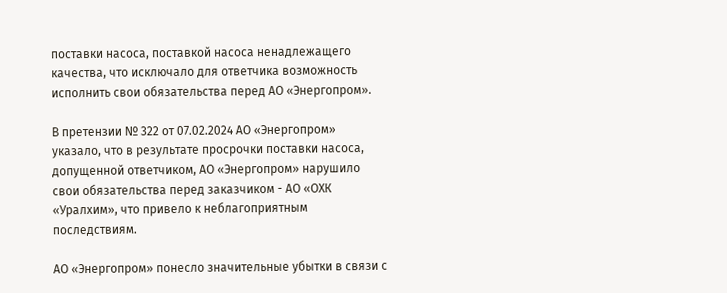поставки насоса, поставкой насоса ненадлежащего качества, что исключало для ответчика возможность исполнить свои обязательства перед АО «Энергопром».

В претензии № 322 от 07.02.2024 АО «Энергопром» указало, что в результате просрочки поставки насоса, допущенной ответчиком, АО «Энергопром» нарушило свои обязательства перед заказчиком - АО «ОХК «Уралхим», что привело к неблагоприятным последствиям.

АО «Энергопром» понесло значительные убытки в связи с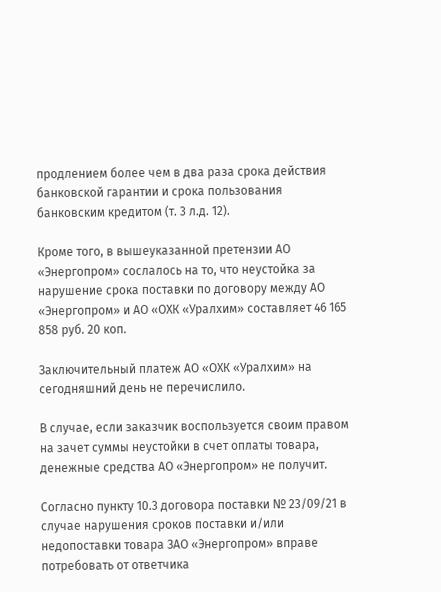продлением более чем в два раза срока действия банковской гарантии и срока пользования банковским кредитом (т. 3 л.д. 12).

Кроме того, в вышеуказанной претензии АО «Энергопром» сослалось на то, что неустойка за нарушение срока поставки по договору между АО «Энергопром» и АО «ОХК «Уралхим» составляет 46 165 858 руб. 20 коп.

Заключительный платеж АО «ОХК «Уралхим» на сегодняшний день не перечислило.

В случае, если заказчик воспользуется своим правом на зачет суммы неустойки в счет оплаты товара, денежные средства АО «Энергопром» не получит.

Согласно пункту 10.3 договора поставки № 23/09/21 в случае нарушения сроков поставки и/или недопоставки товара ЗАО «Энергопром» вправе потребовать от ответчика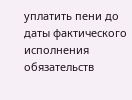уплатить пени до даты фактического исполнения обязательств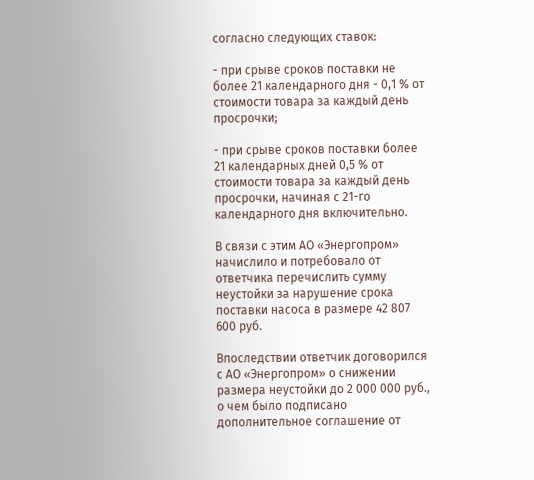согласно следующих ставок:

- при срыве сроков поставки не более 21 календарного дня - 0,1 % от стоимости товара за каждый день просрочки;

- при срыве сроков поставки более 21 календарных дней 0,5 % от стоимости товара за каждый день просрочки, начиная с 21-го календарного дня включительно.

В связи с этим АО «Энергопром» начислило и потребовало от ответчика перечислить сумму неустойки за нарушение срока поставки насоса в размере 42 807 600 руб.

Впоследствии ответчик договорился с АО «Энергопром» о снижении размера неустойки до 2 000 000 руб., о чем было подписано дополнительное соглашение от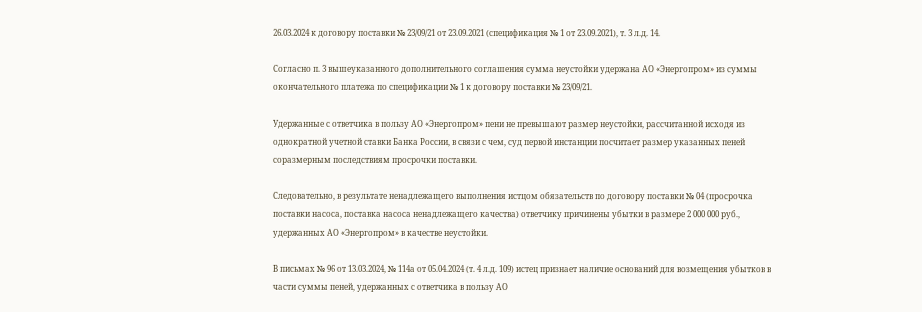26.03.2024 к договору поставки № 23/09/21 от 23.09.2021 (спецификация № 1 от 23.09.2021), т. 3 л.д. 14.

Согласно п. 3 вышеуказанного дополнительного соглашения сумма неустойки удержана АО «Энергопром» из суммы окончательного платежа по спецификации № 1 к договору поставки № 23/09/21.

Удержанные с ответчика в пользу АО «Энергопром» пени не превышают размер неустойки, рассчитанной исходя из однократной учетной ставки Банка России, в связи с чем, суд первой инстанции посчитает размер указанных пеней соразмерным последствиям просрочки поставки.

Следовательно, в результате ненадлежащего выполнения истцом обязательств по договору поставки № 04 (просрочка поставки насоса, поставка насоса ненадлежащего качества) ответчику причинены убытки в размере 2 000 000 руб., удержанных АО «Энергопром» в качестве неустойки.

В письмах № 96 от 13.03.2024, № 114а от 05.04.2024 (т. 4 л.д. 109) истец признает наличие оснований для возмещения убытков в части суммы пеней, удержанных с ответчика в пользу АО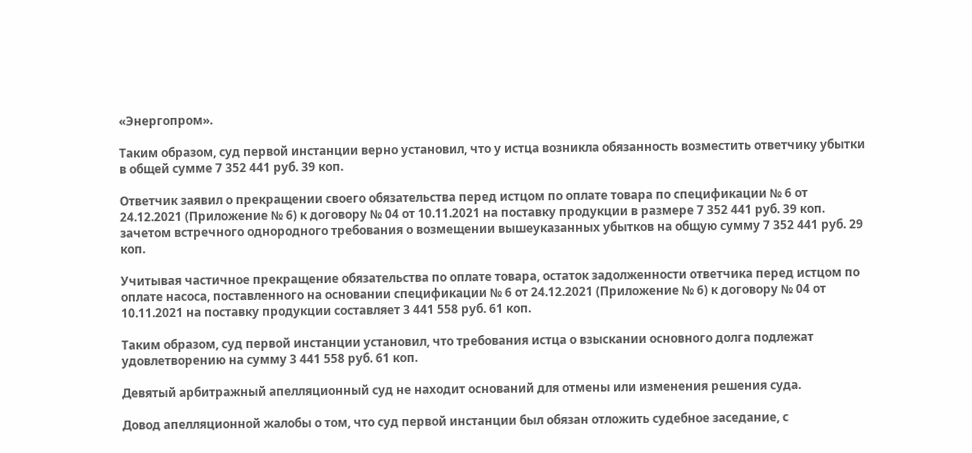«Энергопром».

Таким образом, суд первой инстанции верно установил, что у истца возникла обязанность возместить ответчику убытки в общей сумме 7 352 441 руб. 39 коп.

Ответчик заявил о прекращении своего обязательства перед истцом по оплате товара по спецификации № 6 от 24.12.2021 (Приложение № 6) к договору № 04 от 10.11.2021 на поставку продукции в размере 7 352 441 руб. 39 коп. зачетом встречного однородного требования о возмещении вышеуказанных убытков на общую сумму 7 352 441 руб. 29 коп.

Учитывая частичное прекращение обязательства по оплате товара, остаток задолженности ответчика перед истцом по оплате насоса, поставленного на основании спецификации № 6 от 24.12.2021 (Приложение № 6) к договору № 04 от 10.11.2021 на поставку продукции составляет 3 441 558 руб. 61 коп.

Таким образом, суд первой инстанции установил, что требования истца о взыскании основного долга подлежат удовлетворению на сумму 3 441 558 руб. 61 коп.

Девятый арбитражный апелляционный суд не находит оснований для отмены или изменения решения суда.

Довод апелляционной жалобы о том, что суд первой инстанции был обязан отложить судебное заседание, с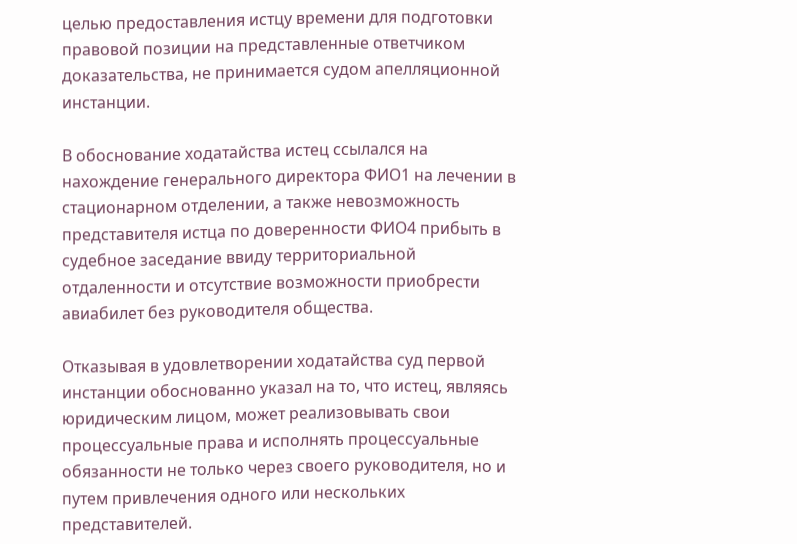целью предоставления истцу времени для подготовки правовой позиции на представленные ответчиком доказательства, не принимается судом апелляционной инстанции.

В обоснование ходатайства истец ссылался на нахождение генерального директора ФИО1 на лечении в стационарном отделении, а также невозможность представителя истца по доверенности ФИО4 прибыть в судебное заседание ввиду территориальной отдаленности и отсутствие возможности приобрести авиабилет без руководителя общества.

Отказывая в удовлетворении ходатайства суд первой инстанции обоснованно указал на то, что истец, являясь юридическим лицом, может реализовывать свои процессуальные права и исполнять процессуальные обязанности не только через своего руководителя, но и путем привлечения одного или нескольких представителей.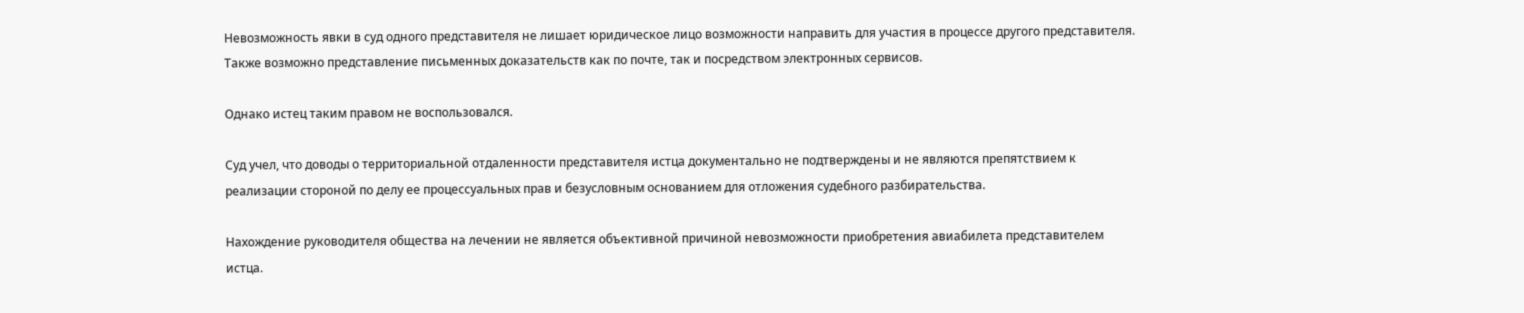Невозможность явки в суд одного представителя не лишает юридическое лицо возможности направить для участия в процессе другого представителя. Также возможно представление письменных доказательств как по почте, так и посредством электронных сервисов.

Однако истец таким правом не воспользовался.

Суд учел, что доводы о территориальной отдаленности представителя истца документально не подтверждены и не являются препятствием к реализации стороной по делу ее процессуальных прав и безусловным основанием для отложения судебного разбирательства.

Нахождение руководителя общества на лечении не является объективной причиной невозможности приобретения авиабилета представителем истца.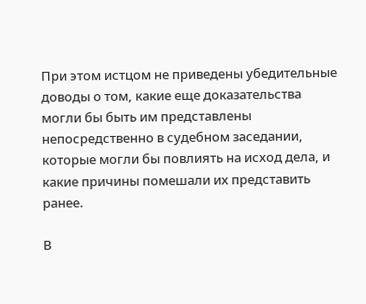При этом истцом не приведены убедительные доводы о том, какие еще доказательства могли бы быть им представлены непосредственно в судебном заседании, которые могли бы повлиять на исход дела, и какие причины помешали их представить ранее.

В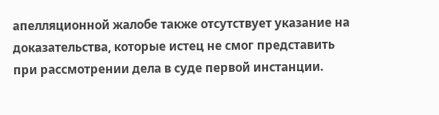апелляционной жалобе также отсутствует указание на доказательства, которые истец не смог представить при рассмотрении дела в суде первой инстанции.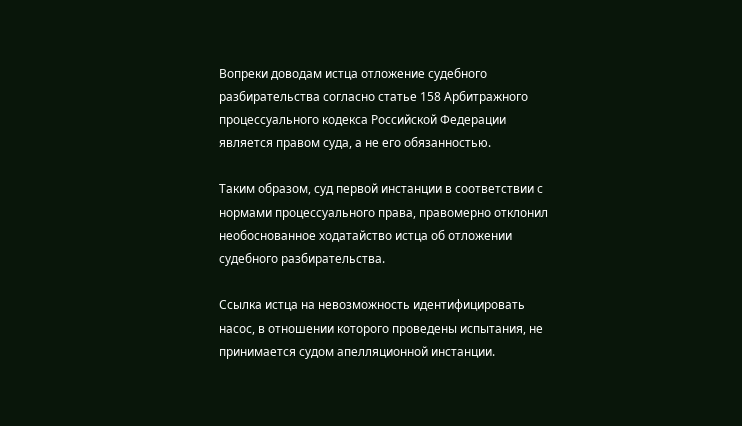Вопреки доводам истца отложение судебного разбирательства согласно статье 158 Арбитражного процессуального кодекса Российской Федерации является правом суда, а не его обязанностью.

Таким образом, суд первой инстанции в соответствии с нормами процессуального права, правомерно отклонил необоснованное ходатайство истца об отложении судебного разбирательства.

Ссылка истца на невозможность идентифицировать насос, в отношении которого проведены испытания, не принимается судом апелляционной инстанции.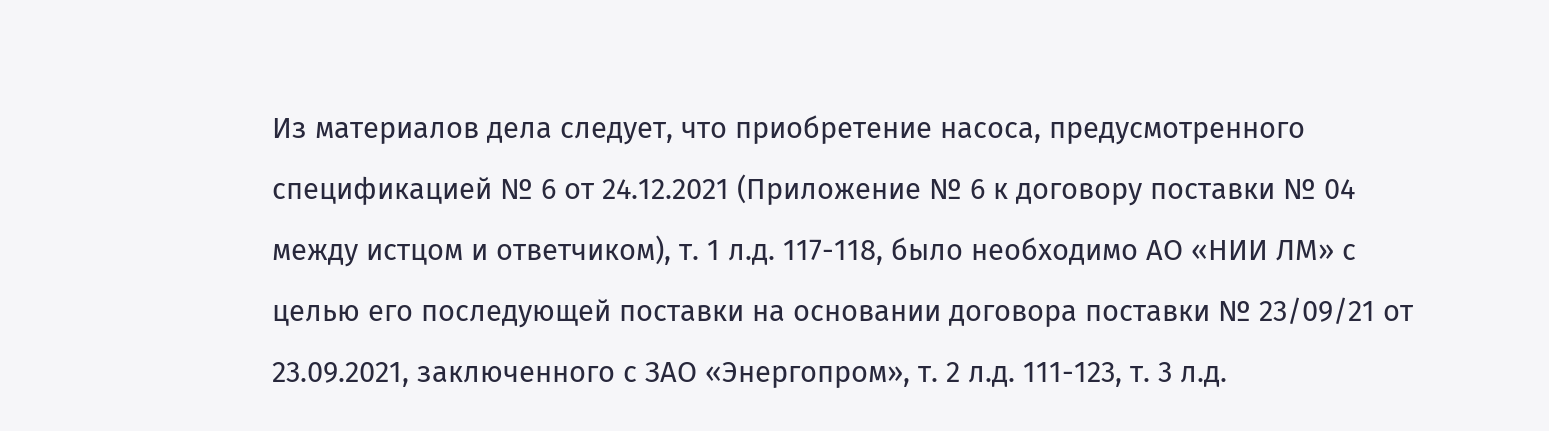Из материалов дела следует, что приобретение насоса, предусмотренного спецификацией № 6 от 24.12.2021 (Приложение № 6 к договору поставки № 04 между истцом и ответчиком), т. 1 л.д. 117-118, было необходимо АО «НИИ ЛМ» с целью его последующей поставки на основании договора поставки № 23/09/21 от 23.09.2021, заключенного с ЗАО «Энергопром», т. 2 л.д. 111-123, т. 3 л.д.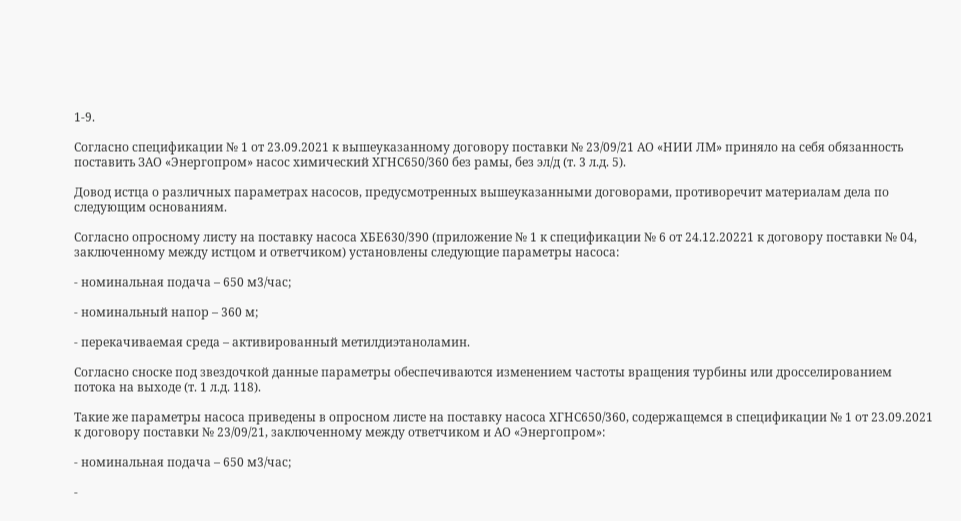1-9.

Согласно спецификации № 1 от 23.09.2021 к вышеуказанному договору поставки № 23/09/21 АО «НИИ ЛМ» приняло на себя обязанность поставить ЗАО «Энергопром» насос химический ХГНС650/360 без рамы, без эл/д (т. 3 л.д. 5).

Довод истца о различных параметрах насосов, предусмотренных вышеуказанными договорами, противоречит материалам дела по следующим основаниям.

Согласно опросному листу на поставку насоса ХБЕ630/390 (приложение № 1 к спецификации № 6 от 24.12.20221 к договору поставки № 04, заключенному между истцом и ответчиком) установлены следующие параметры насоса:

- номинальная подача – 650 м3/час;

- номинальный напор – 360 м;

- перекачиваемая среда – активированный метилдиэтаноламин.

Согласно сноске под звездочкой данные параметры обеспечиваются изменением частоты вращения турбины или дросселированием потока на выходе (т. 1 л.д. 118).

Такие же параметры насоса приведены в опросном листе на поставку насоса ХГНС650/360, содержащемся в спецификации № 1 от 23.09.2021 к договору поставки № 23/09/21, заключенному между ответчиком и АО «Энергопром»:

- номинальная подача – 650 м3/час;

-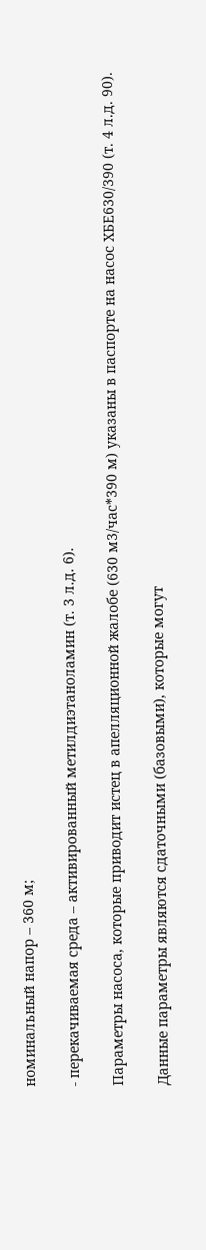номинальный напор – 360 м;

- перекачиваемая среда – активированный метилдиэтаноламин (т. 3 л.д. 6).

Параметры насоса, которые приводит истец в апелляционной жалобе (630 м3/час*390 м) указаны в паспорте на насос ХБЕ630/390 (т. 4 л.д. 90).

Данные параметры являются сдаточными (базовыми), которые могут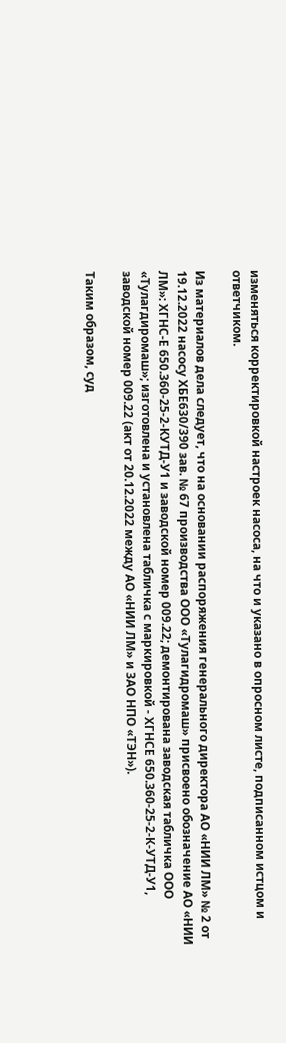изменяться корректировкой настроек насоса, на что и указано в опросном листе, подписанном истцом и ответчиком.

Из материалов дела следует, что на основании распоряжения генерального директора АО «НИИ ЛМ» № 2 от 19.12.2022 насосу ХБЕ630/390 зав. № 67 производства ООО «Тулагидромаш» присвоено обозначение АО «НИИ ЛМ»: ХГНС-Е 650.360-25-2-КУТД-У1 и заводской номер 009.22; демонтирована заводская табличка ООО «Тулагдиромаш»; изготовлена и установлена табличка с маркировкой - ХГНСЕ 650.360-25-2-К-УТД-У1, заводской номер 009.22 (акт от 20.12.2022 между АО «НИИ ЛМ» и ЗАО НПО «ТЭН»).

Таким образом, суд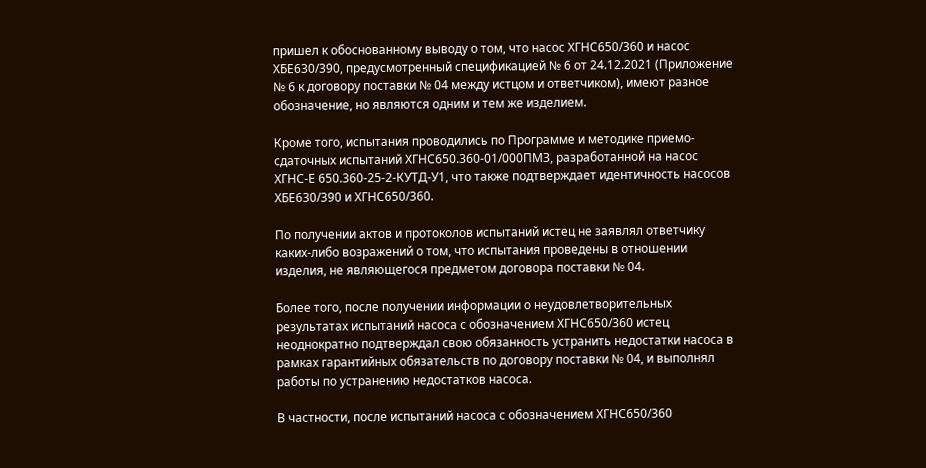пришел к обоснованному выводу о том, что насос ХГНС650/360 и насос ХБЕ630/390, предусмотренный спецификацией № 6 от 24.12.2021 (Приложение № 6 к договору поставки № 04 между истцом и ответчиком), имеют разное обозначение, но являются одним и тем же изделием.

Кроме того, испытания проводились по Программе и методике приемо-сдаточных испытаний ХГНС650.360-01/000ПМЗ, разработанной на насос ХГНС-Е 650.360-25-2-КУТД-У1, что также подтверждает идентичность насосов ХБЕ630/390 и ХГНС650/360.

По получении актов и протоколов испытаний истец не заявлял ответчику каких-либо возражений о том, что испытания проведены в отношении изделия, не являющегося предметом договора поставки № 04.

Более того, после получении информации о неудовлетворительных результатах испытаний насоса с обозначением ХГНС650/360 истец неоднократно подтверждал свою обязанность устранить недостатки насоса в рамках гарантийных обязательств по договору поставки № 04, и выполнял работы по устранению недостатков насоса.

В частности, после испытаний насоса с обозначением ХГНС650/360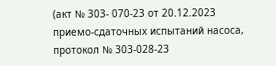(акт № 303- 070-23 от 20.12.2023 приемо-сдаточных испытаний насоса, протокол № 303-028-23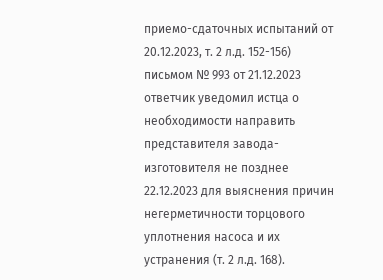приемо-сдаточных испытаний от 20.12.2023, т. 2 л.д. 152-156) письмом № 993 от 21.12.2023 ответчик уведомил истца о необходимости направить представителя завода-изготовителя не позднее 22.12.2023 для выяснения причин негерметичности торцового уплотнения насоса и их устранения (т. 2 л.д. 168).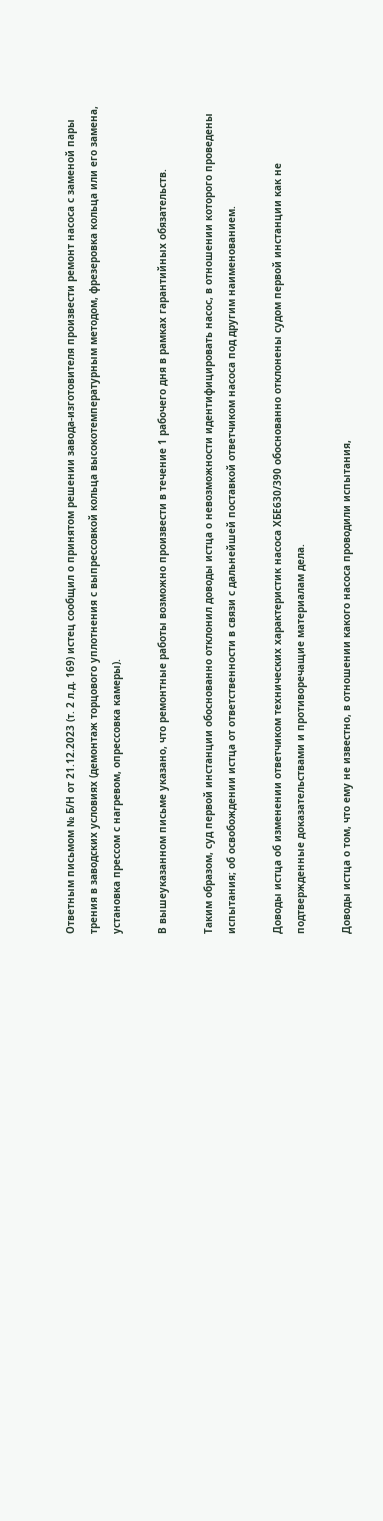Ответным письмом № Б/Н от 21.12.2023 (т. 2 л.д. 169) истец сообщил о принятом решении завода-изготовителя произвести ремонт насоса с заменой пары трения в заводских условиях (демонтаж торцового уплотнения с выпрессовкой кольца высокотемпературным методом, фрезеровка кольца или его замена, установка прессом с нагревом, опрессовка камеры).

В вышеуказанном письме указано, что ремонтные работы возможно произвести в течение 1 рабочего дня в рамках гарантийных обязательств.

Таким образом, суд первой инстанции обоснованно отклонил доводы истца о невозможности идентифицировать насос, в отношении которого проведены испытания; об освобождении истца от ответственности в связи с дальнейшей поставкой ответчиком насоса под другим наименованием.

Доводы истца об изменении ответчиком технических характеристик насоса ХБЕ630/390 обоснованно отклонены судом первой инстанции как не подтвержденные доказательствами и противоречащие материалам дела.

Доводы истца о том, что ему не известно, в отношении какого насоса проводили испытания,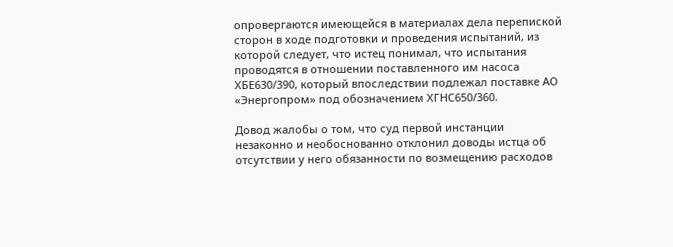опровергаются имеющейся в материалах дела перепиской сторон в ходе подготовки и проведения испытаний, из которой следует, что истец понимал, что испытания проводятся в отношении поставленного им насоса ХБЕ630/390, который впоследствии подлежал поставке АО «Энергопром» под обозначением ХГНС650/360.

Довод жалобы о том, что суд первой инстанции незаконно и необоснованно отклонил доводы истца об отсутствии у него обязанности по возмещению расходов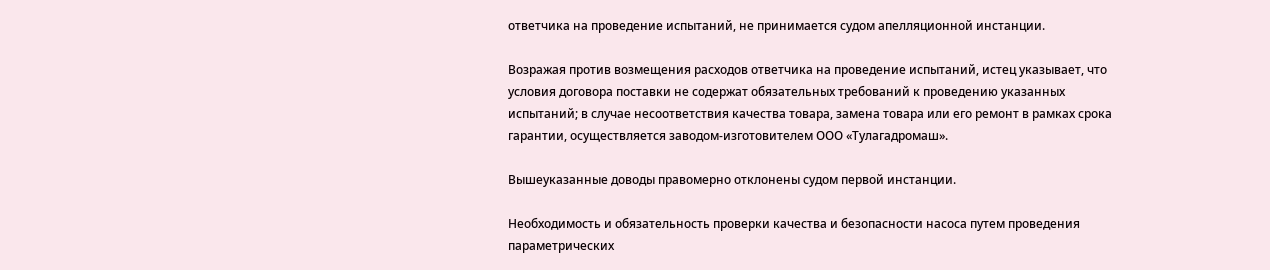ответчика на проведение испытаний, не принимается судом апелляционной инстанции.

Возражая против возмещения расходов ответчика на проведение испытаний, истец указывает, что условия договора поставки не содержат обязательных требований к проведению указанных испытаний; в случае несоответствия качества товара, замена товара или его ремонт в рамках срока гарантии, осуществляется заводом-изготовителем ООО «Тулагадромаш».

Вышеуказанные доводы правомерно отклонены судом первой инстанции.

Необходимость и обязательность проверки качества и безопасности насоса путем проведения параметрических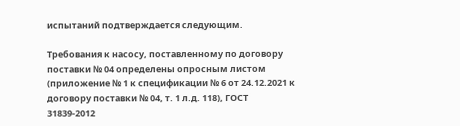испытаний подтверждается следующим.

Требования к насосу, поставленному по договору поставки № 04 определены опросным листом (приложение № 1 к спецификации № 6 от 24.12.2021 к договору поставки № 04, т. 1 л.д. 118), ГОСТ 31839-2012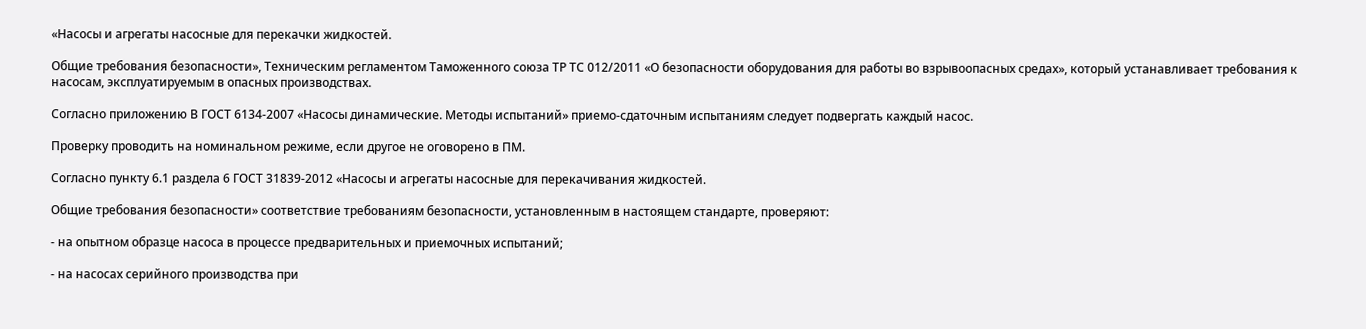«Насосы и агрегаты насосные для перекачки жидкостей.

Общие требования безопасности», Техническим регламентом Таможенного союза ТР ТС 012/2011 «О безопасности оборудования для работы во взрывоопасных средах», который устанавливает требования к насосам, эксплуатируемым в опасных производствах.

Согласно приложению В ГОСТ 6134-2007 «Насосы динамические. Методы испытаний» приемо-сдаточным испытаниям следует подвергать каждый насос.

Проверку проводить на номинальном режиме, если другое не оговорено в ПМ.

Согласно пункту 6.1 раздела 6 ГОСТ 31839-2012 «Насосы и агрегаты насосные для перекачивания жидкостей.

Общие требования безопасности» соответствие требованиям безопасности, установленным в настоящем стандарте, проверяют:

- на опытном образце насоса в процессе предварительных и приемочных испытаний;

- на насосах серийного производства при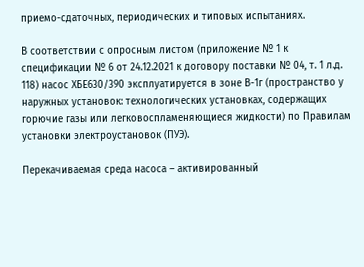приемо-сдаточных, периодических и типовых испытаниях.

В соответствии с опросным листом (приложение № 1 к спецификации № 6 от 24.12.2021 к договору поставки № 04, т. 1 л.д. 118) насос ХБЕ630/390 эксплуатируется в зоне В-1г (пространство у наружных установок: технологических установках, содержащих горючие газы или легковоспламеняющиеся жидкости) по Правилам установки электроустановок (ПУЭ).

Перекачиваемая среда насоса – активированный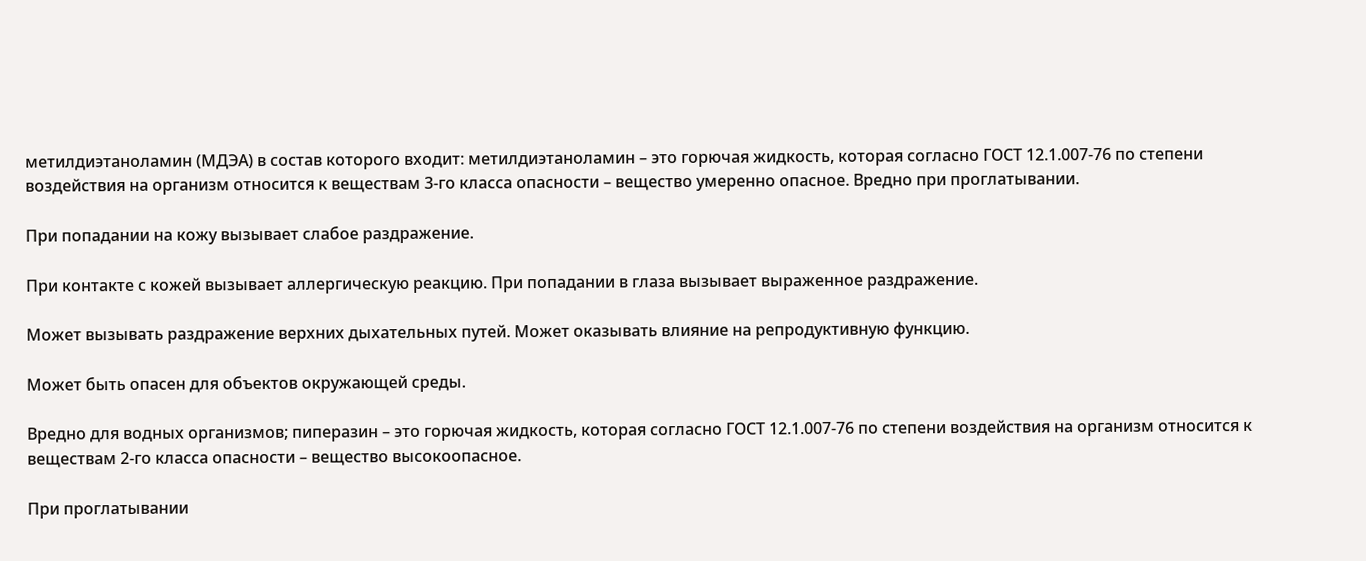метилдиэтаноламин (МДЭА) в состав которого входит: метилдиэтаноламин – это горючая жидкость, которая согласно ГОСТ 12.1.007-76 по степени воздействия на организм относится к веществам 3-го класса опасности – вещество умеренно опасное. Вредно при проглатывании.

При попадании на кожу вызывает слабое раздражение.

При контакте с кожей вызывает аллергическую реакцию. При попадании в глаза вызывает выраженное раздражение.

Может вызывать раздражение верхних дыхательных путей. Может оказывать влияние на репродуктивную функцию.

Может быть опасен для объектов окружающей среды.

Вредно для водных организмов; пиперазин – это горючая жидкость, которая согласно ГОСТ 12.1.007-76 по степени воздействия на организм относится к веществам 2-го класса опасности – вещество высокоопасное.

При проглатывании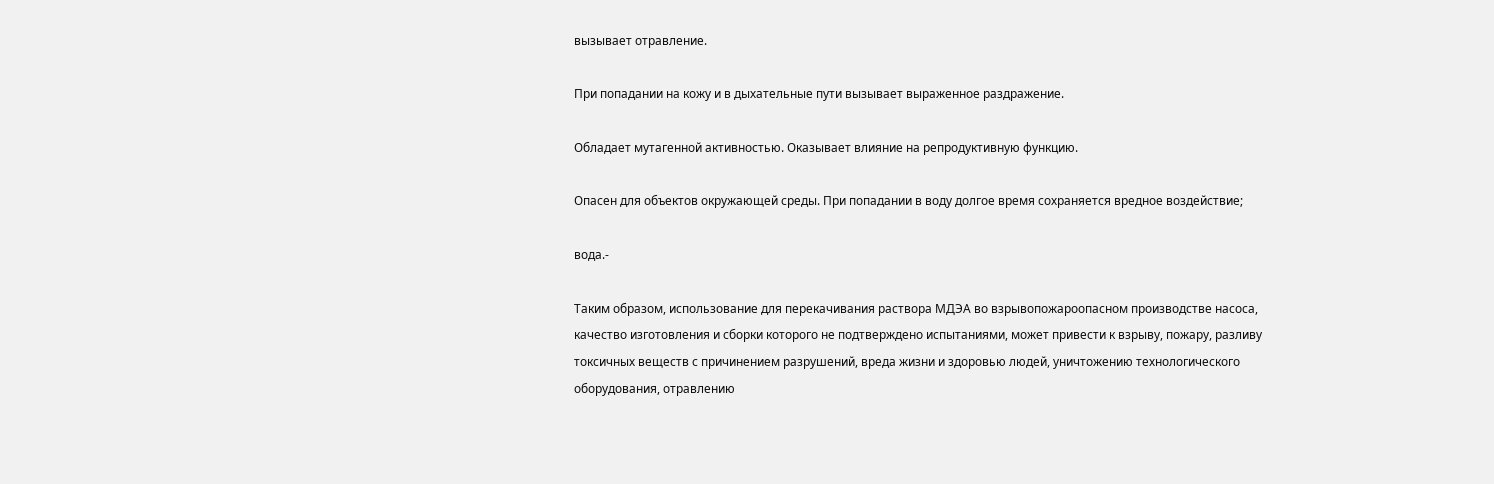вызывает отравление.

При попадании на кожу и в дыхательные пути вызывает выраженное раздражение.

Обладает мутагенной активностью. Оказывает влияние на репродуктивную функцию.

Опасен для объектов окружающей среды. При попадании в воду долгое время сохраняется вредное воздействие;

вода.-

Таким образом, использование для перекачивания раствора МДЭА во взрывопожароопасном производстве насоса, качество изготовления и сборки которого не подтверждено испытаниями, может привести к взрыву, пожару, разливу токсичных веществ с причинением разрушений, вреда жизни и здоровью людей, уничтожению технологического оборудования, отравлению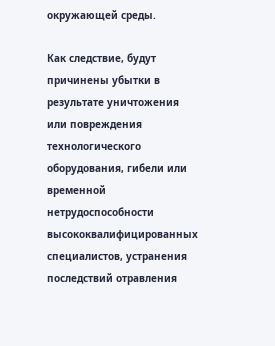окружающей среды.

Как следствие, будут причинены убытки в результате уничтожения или повреждения технологического оборудования, гибели или временной нетрудоспособности высококвалифицированных специалистов, устранения последствий отравления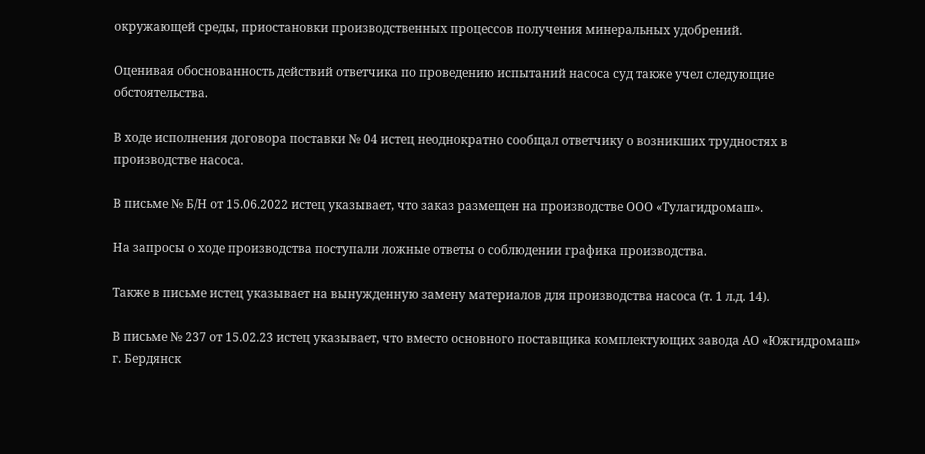окружающей среды, приостановки производственных процессов получения минеральных удобрений.

Оценивая обоснованность действий ответчика по проведению испытаний насоса суд также учел следующие обстоятельства.

В ходе исполнения договора поставки № 04 истец неоднократно сообщал ответчику о возникших трудностях в производстве насоса.

В письме № Б/Н от 15.06.2022 истец указывает, что заказ размещен на производстве ООО «Тулагидромаш».

На запросы о ходе производства поступали ложные ответы о соблюдении графика производства.

Также в письме истец указывает на вынужденную замену материалов для производства насоса (т. 1 л.д. 14).

В письме № 237 от 15.02.23 истец указывает, что вместо основного поставщика комплектующих завода АО «Южгидромаш» г. Бердянск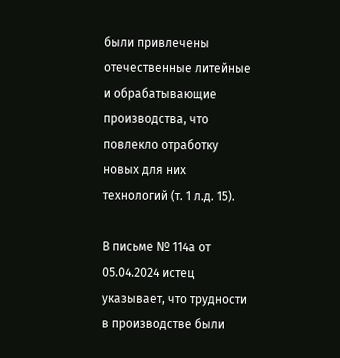были привлечены отечественные литейные и обрабатывающие производства, что повлекло отработку новых для них технологий (т. 1 л.д. 15).

В письме № 114а от 05.04.2024 истец указывает, что трудности в производстве были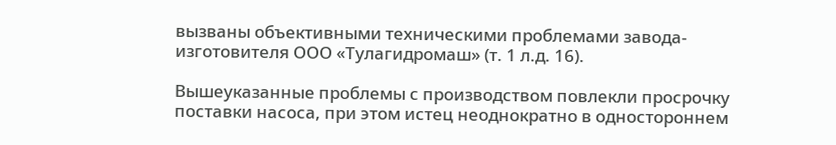вызваны объективными техническими проблемами завода-изготовителя ООО «Тулагидромаш» (т. 1 л.д. 16).

Вышеуказанные проблемы с производством повлекли просрочку поставки насоса, при этом истец неоднократно в одностороннем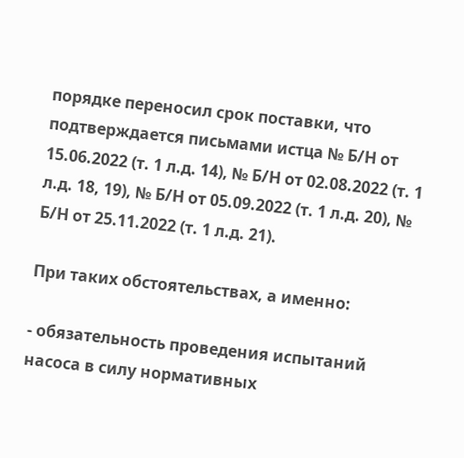порядке переносил срок поставки, что подтверждается письмами истца № Б/Н от 15.06.2022 (т. 1 л.д. 14), № Б/Н от 02.08.2022 (т. 1 л.д. 18, 19), № Б/Н от 05.09.2022 (т. 1 л.д. 20), № Б/Н от 25.11.2022 (т. 1 л.д. 21).

При таких обстоятельствах, а именно:

- обязательность проведения испытаний насоса в силу нормативных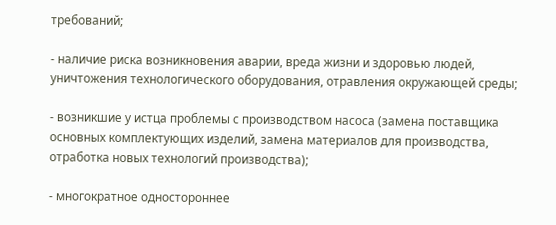требований;

- наличие риска возникновения аварии, вреда жизни и здоровью людей, уничтожения технологического оборудования, отравления окружающей среды;

- возникшие у истца проблемы с производством насоса (замена поставщика основных комплектующих изделий, замена материалов для производства, отработка новых технологий производства);

- многократное одностороннее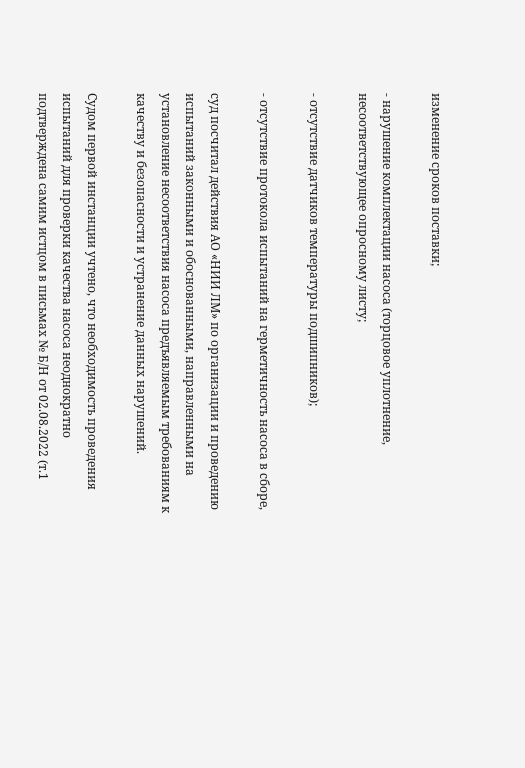изменение сроков поставки;

- нарушение комплектации насоса (торцовое уплотнение, несоответствующее опросному листу;

- отсутствие датчиков температуры подшипников);

- отсутствие протокола испытаний на герметичность насоса в сборе,

суд посчитал действия АО «НИИ ЛМ» по организации и проведению испытаний законными и обоснованными, направленными на установление несоответствия насоса предъявляемым требованиям к качеству и безопасности и устранение данных нарушений.

Судом первой инстанции учтено, что необходимость проведения испытаний для проверки качества насоса неоднократно подтверждена самим истцом в письмах № Б/Н от 02.08.2022 (т.1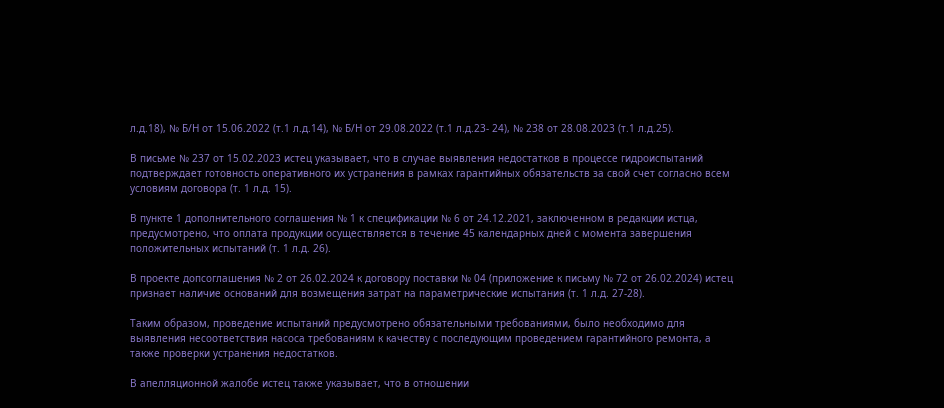л.д.18), № Б/Н от 15.06.2022 (т.1 л.д.14), № Б/Н от 29.08.2022 (т.1 л.д.23- 24), № 238 от 28.08.2023 (т.1 л.д.25).

В письме № 237 от 15.02.2023 истец указывает, что в случае выявления недостатков в процессе гидроиспытаний подтверждает готовность оперативного их устранения в рамках гарантийных обязательств за свой счет согласно всем условиям договора (т. 1 л.д. 15).

В пункте 1 дополнительного соглашения № 1 к спецификации № 6 от 24.12.2021, заключенном в редакции истца, предусмотрено, что оплата продукции осуществляется в течение 45 календарных дней с момента завершения положительных испытаний (т. 1 л.д. 26).

В проекте допсоглашения № 2 от 26.02.2024 к договору поставки № 04 (приложение к письму № 72 от 26.02.2024) истец признает наличие оснований для возмещения затрат на параметрические испытания (т. 1 л.д. 27-28).

Таким образом, проведение испытаний предусмотрено обязательными требованиями, было необходимо для выявления несоответствия насоса требованиям к качеству с последующим проведением гарантийного ремонта, а также проверки устранения недостатков.

В апелляционной жалобе истец также указывает, что в отношении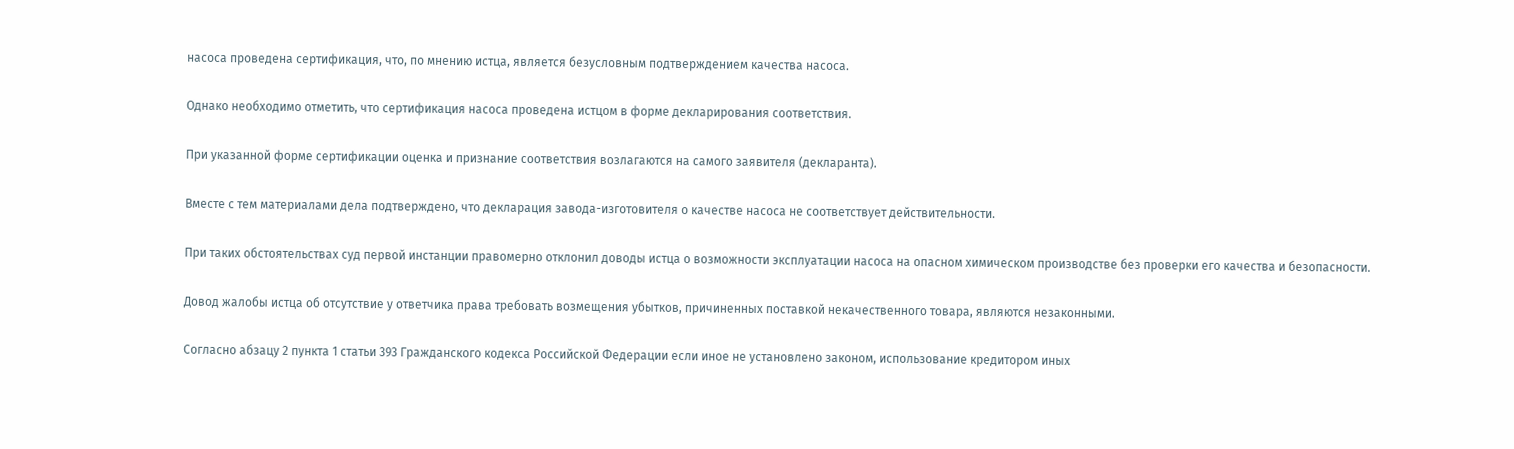насоса проведена сертификация, что, по мнению истца, является безусловным подтверждением качества насоса.

Однако необходимо отметить, что сертификация насоса проведена истцом в форме декларирования соответствия.

При указанной форме сертификации оценка и признание соответствия возлагаются на самого заявителя (декларанта).

Вместе с тем материалами дела подтверждено, что декларация завода-изготовителя о качестве насоса не соответствует действительности.

При таких обстоятельствах суд первой инстанции правомерно отклонил доводы истца о возможности эксплуатации насоса на опасном химическом производстве без проверки его качества и безопасности.

Довод жалобы истца об отсутствие у ответчика права требовать возмещения убытков, причиненных поставкой некачественного товара, являются незаконными.

Согласно абзацу 2 пункта 1 статьи 393 Гражданского кодекса Российской Федерации если иное не установлено законом, использование кредитором иных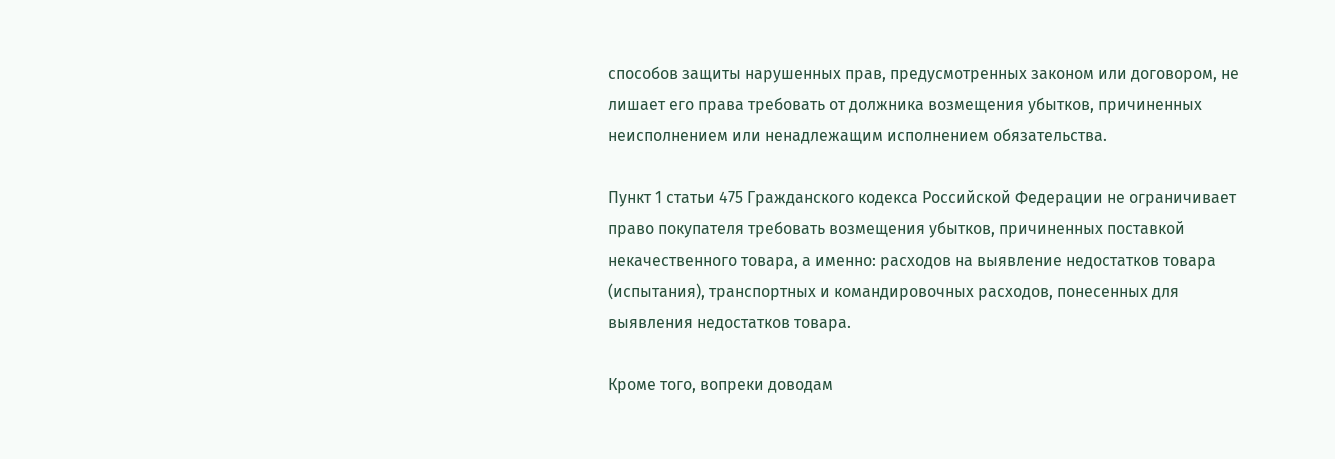способов защиты нарушенных прав, предусмотренных законом или договором, не лишает его права требовать от должника возмещения убытков, причиненных неисполнением или ненадлежащим исполнением обязательства.

Пункт 1 статьи 475 Гражданского кодекса Российской Федерации не ограничивает право покупателя требовать возмещения убытков, причиненных поставкой некачественного товара, а именно: расходов на выявление недостатков товара (испытания), транспортных и командировочных расходов, понесенных для выявления недостатков товара.

Кроме того, вопреки доводам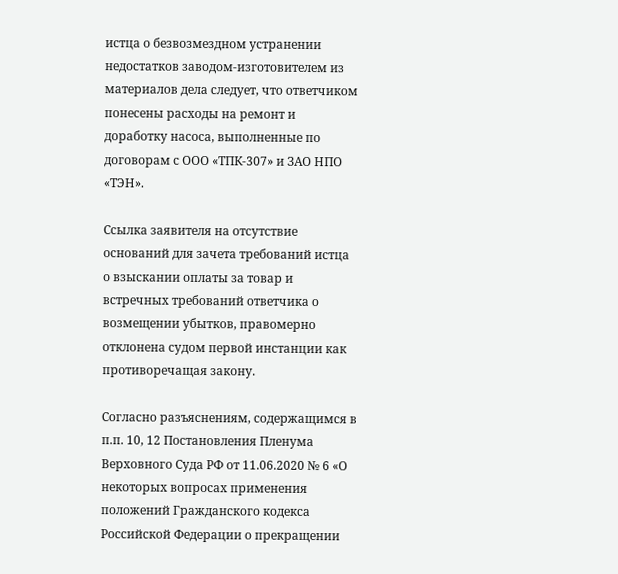истца о безвозмездном устранении недостатков заводом-изготовителем из материалов дела следует, что ответчиком понесены расходы на ремонт и доработку насоса, выполненные по договорам с ООО «ТПК-307» и ЗАО НПО «ТЭН».

Ссылка заявителя на отсутствие оснований для зачета требований истца о взыскании оплаты за товар и встречных требований ответчика о возмещении убытков, правомерно отклонена судом первой инстанции как противоречащая закону.

Согласно разъяснениям, содержащимся в п.п. 10, 12 Постановления Пленума Верховного Суда РФ от 11.06.2020 № 6 «О некоторых вопросах применения положений Гражданского кодекса Российской Федерации о прекращении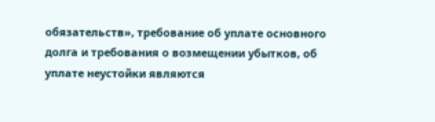обязательств», требование об уплате основного долга и требования о возмещении убытков, об уплате неустойки являются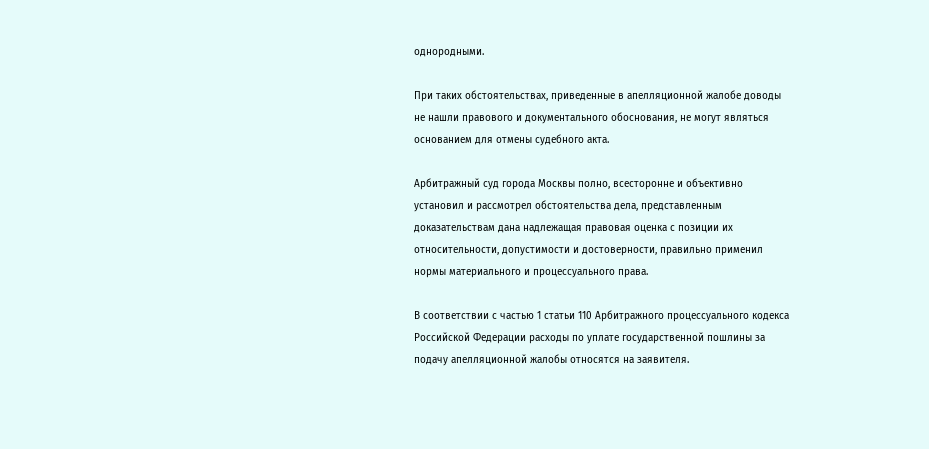однородными.

При таких обстоятельствах, приведенные в апелляционной жалобе доводы не нашли правового и документального обоснования, не могут являться основанием для отмены судебного акта.

Арбитражный суд города Москвы полно, всесторонне и объективно установил и рассмотрел обстоятельства дела, представленным доказательствам дана надлежащая правовая оценка с позиции их относительности, допустимости и достоверности, правильно применил нормы материального и процессуального права.

В соответствии с частью 1 статьи 110 Арбитражного процессуального кодекса Российской Федерации расходы по уплате государственной пошлины за подачу апелляционной жалобы относятся на заявителя.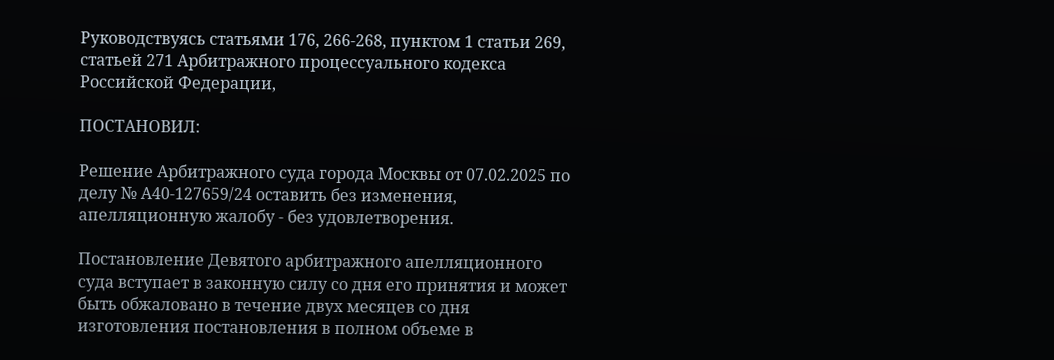Руководствуясь статьями 176, 266-268, пунктом 1 статьи 269, статьей 271 Арбитражного процессуального кодекса Российской Федерации,

ПОСТАНОВИЛ:

Решение Арбитражного суда города Москвы от 07.02.2025 по делу № А40-127659/24 оставить без изменения, апелляционную жалобу - без удовлетворения.

Постановление Девятого арбитражного апелляционного суда вступает в законную силу со дня его принятия и может быть обжаловано в течение двух месяцев со дня изготовления постановления в полном объеме в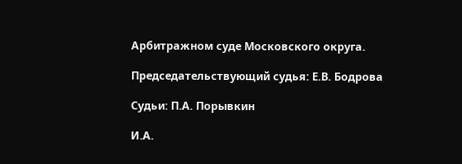Арбитражном суде Московского округа.

Председательствующий судья: Е.В. Бодрова

Судьи: П.А. Порывкин

И.А.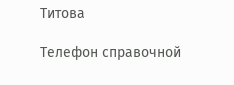Титова

Телефон справочной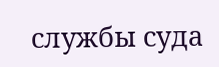службы суда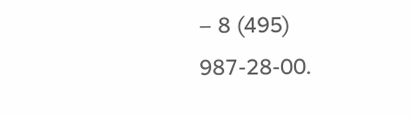– 8 (495) 987-28-00.